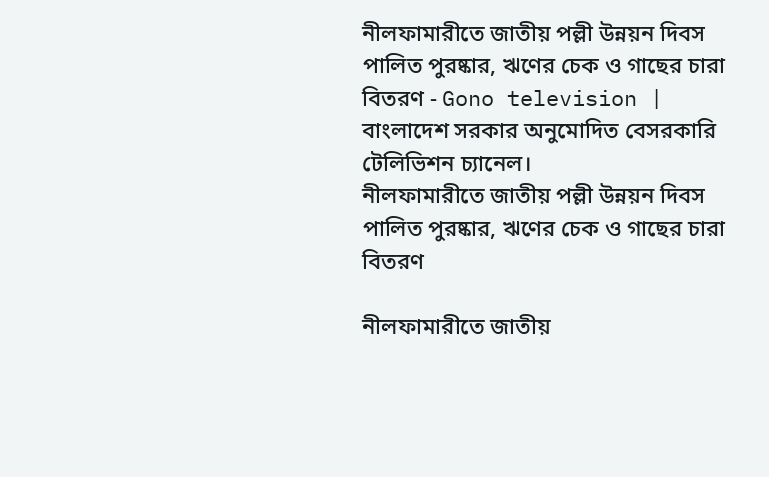নীলফামারীতে জাতীয় পল্লী উন্নয়ন দিবস পালিত পুরষ্কার, ঋণের চেক ও গাছের চারা বিতরণ - Gono television | বাংলাদেশ সরকার অনুমোদিত বেসরকারি টেলিভিশন চ্যানেল।
নীলফামারীতে জাতীয় পল্লী উন্নয়ন দিবস পালিত পুরষ্কার, ঋণের চেক ও গাছের চারা বিতরণ

নীলফামারীতে জাতীয়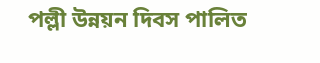পল্লী উন্নয়ন দিবস পালিত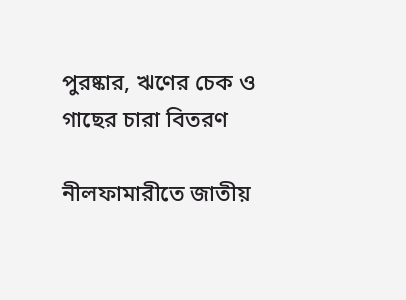পুরষ্কার, ঋণের চেক ও গাছের চারা বিতরণ

নীলফামারীতে জাতীয়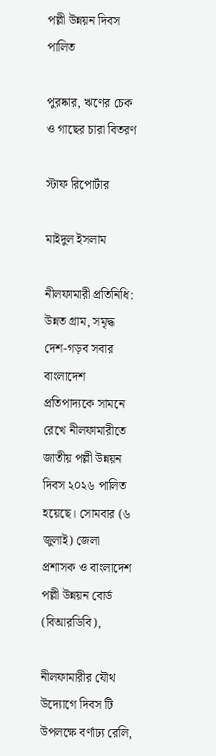পল্লী উন্নয়ন দিবস পালিত

পুরষ্কার, ঋণের চেক ও গাছের চারা বিতরণ

স্টাফ রিপোর্টার

মাইদুল ইসলাম

নীলফামারী প্রতিনিধি: উন্নত গ্রাম, সমৃদ্ধ দেশ-গড়ব সবার বাংলাদেশ প্রতিপাদ্যকে সামনে রেখে নীলফামারীতে জাতীয় পল্লী উন্নয়ন দিবস ২০২৬ পালিত হয়েছে। সোমবার (৬ জুলাই) জেলা প্রশাসক ও বাংলাদেশ পল্লী উন্নয়ন বোর্ড (বিআরডিবি),

নীলফামারীর যৌথ উদ্যোগে দিবস টি উপলক্ষে বর্ণাঢ্য রেলি,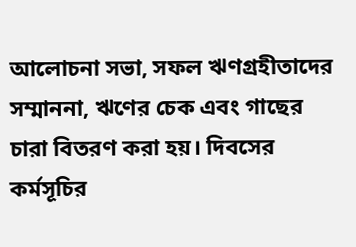আলোচনা সভা, সফল ঋণগ্রহীতাদের সম্মাননা, ঋণের চেক এবং গাছের চারা বিতরণ করা হয়। দিবসের কর্মসূচির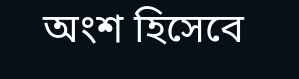অংশ হিসেবে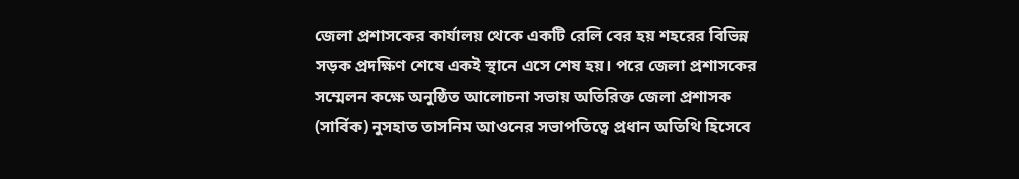জেলা প্রশাসকের কার্যালয় থেকে একটি রেলি বের হয় শহরের বিভিন্ন সড়ক প্রদক্ষিণ শেষে একই স্থানে এসে শেষ হয়। পরে জেলা প্রশাসকের সম্মেলন কক্ষে অনুষ্ঠিত আলোচনা সভায় অতিরিক্ত জেলা প্রশাসক (সার্বিক) নুসহাত তাসনিম আওনের সভাপতিত্বে প্রধান অতিথি হিসেবে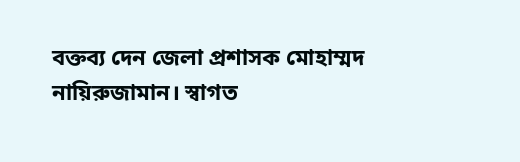বক্তব্য দেন জেলা প্রশাসক মোহাম্মদ নায়িরুজামান। স্বাগত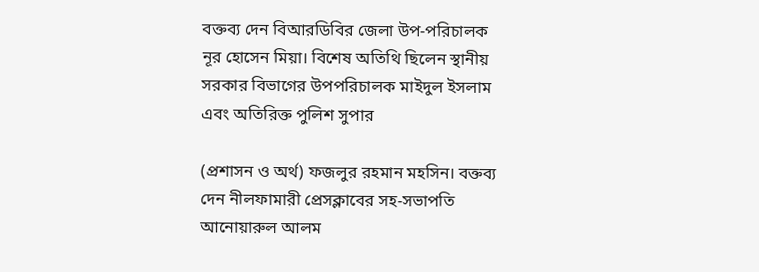বক্তব্য দেন বিআরডিবির জেলা উপ-পরিচালক নূর হোসেন মিয়া। বিশেষ অতিথি ছিলেন স্থানীয় সরকার বিভাগের উপপরিচালক মাইদুল ইসলাম এবং অতিরিক্ত পুলিশ সুপার

(প্রশাসন ও অর্থ) ফজলুর রহমান মহসিন। বক্তব্য দেন নীলফামারী প্রেসক্লাবের সহ-সভাপতি আনোয়ারুল আলম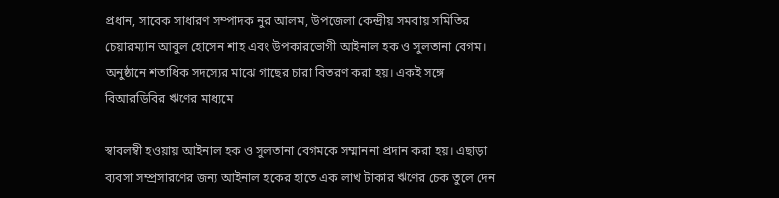প্রধান, সাবেক সাধারণ সম্পাদক নুর আলম, উপজেলা কেন্দ্রীয় সমবায় সমিতির চেয়ারম্যান আবুল হোসেন শাহ এবং উপকারভোগী আইনাল হক ও সুলতানা বেগম। অনুষ্ঠানে শতাধিক সদস্যের মাঝে গাছের চারা বিতরণ করা হয়। একই সঙ্গে বিআরডিবির ঋণের মাধ্যমে

স্বাবলম্বী হওয়ায় আইনাল হক ও সুলতানা বেগমকে সম্মাননা প্রদান করা হয়। এছাড়া ব্যবসা সম্প্রসারণের জন্য আইনাল হকের হাতে এক লাখ টাকার ঋণের চেক তুলে দেন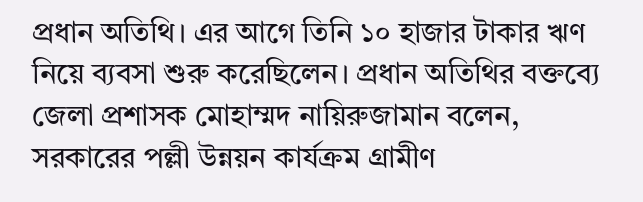প্রধান অতিথি। এর আগে তিনি ১০ হাজার টাকার ঋণ নিয়ে ব্যবসা শুরু করেছিলেন। প্রধান অতিথির বক্তব্যে জেলা প্রশাসক মোহাম্মদ নায়িরুজামান বলেন, সরকারের পল্লী উন্নয়ন কার্যক্রম গ্রামীণ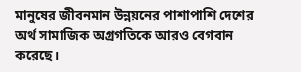মানুষের জীবনমান উন্নয়নের পাশাপাশি দেশের অর্থ সামাজিক অগ্রগতিকে আরও বেগবান করেছে।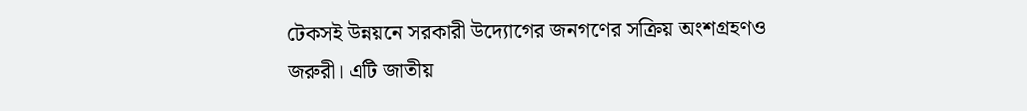টেকসই উন্নয়নে সরকারী উদ্যোগের জনগণের সক্রিয় অংশগ্রহণও জরুরী। এটি জাতীয়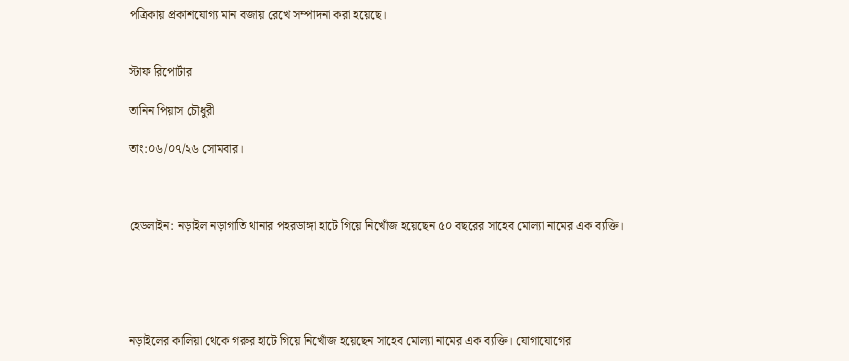পত্রিকায় প্রকাশযোগ্য মান বজায় রেখে সম্পাদনা করা হয়েছে।


স্টাফ রিপোর্টার

তানিন পিয়াস চৌধুরী

তাং:০৬/০৭/২৬ সোমবার।



হেডলাইন: নড়াইল নড়াগাতি থানার পহরডাঙ্গা হাটে গিয়ে নিখোঁজ হয়েছেন ৫০ বছরের সাহেব মোল্যা নামের এক ব্যক্তি।





নড়াইলের কালিয়া থেকে গরুর হাটে গিয়ে নিখোঁজ হয়েছেন সাহেব মোল্যা নামের এক ব্যক্তি। যোগাযোগের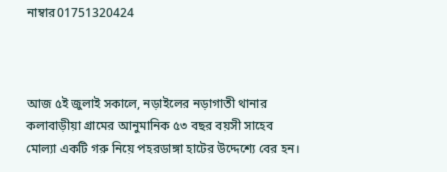নাম্বার01751320424



আজ ৫ই জুলাই সকালে, নড়াইলের নড়াগাতী থানার কলাবাড়ীয়া গ্রামের আনুমানিক ৫৩ বছর বয়সী সাহেব মোল্যা একটি গরু নিয়ে পহরডাঙ্গা হাটের উদ্দেশ্যে বের হন।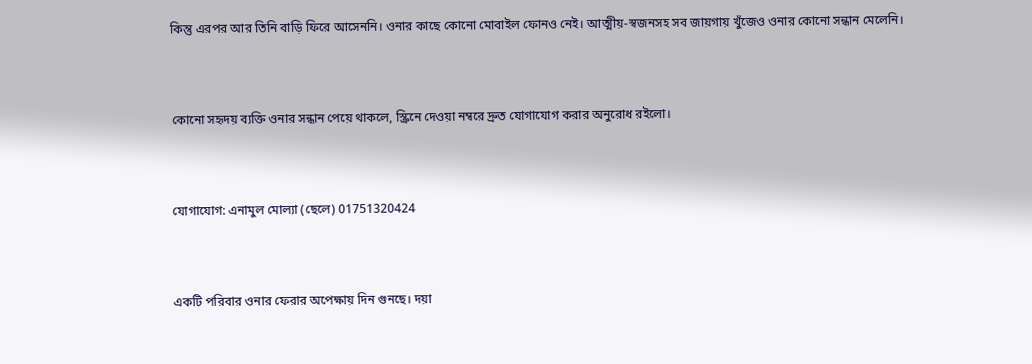কিন্তু এরপর আর তিনি বাড়ি ফিরে আসেননি। ওনার কাছে কোনো মোবাইল ফোনও নেই। আত্মীয়-স্বজনসহ সব জায়গায় খুঁজেও ওনার কোনো সন্ধান মেলেনি।



কোনো সহৃদয় ব্যক্তি ওনার সন্ধান পেয়ে থাকলে, স্ক্রিনে দেওয়া নম্বরে দ্রুত যোগাযোগ করার অনুরোধ রইলো।



যোগাযোগ: এনামুল মোল্যা (ছেলে) 01751320424



একটি পরিবার ওনার ফেরার অপেক্ষায় দিন গুনছে। দয়া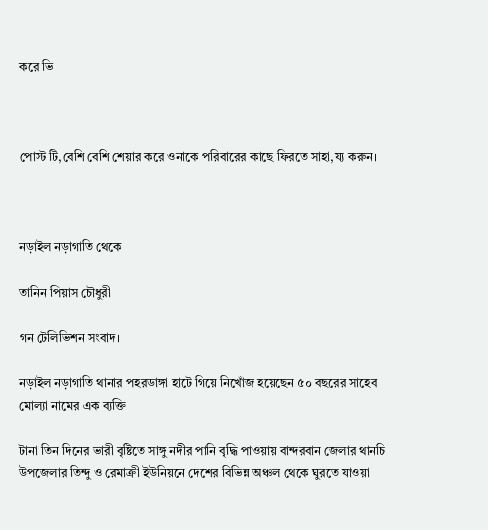করে ভি



পোস্ট টি,বেশি বেশি শেয়ার করে ওনাকে পরিবারের কাছে ফিরতে সাহা,য্য করুন।



নড়াইল নড়াগাতি থেকে

তানিন পিয়াস চৌধুরী

গন টেলিভিশন সংবাদ।

নড়াইল নড়াগাতি থানার পহরডাঙ্গা হাটে গিয়ে নিখোঁজ হয়েছেন ৫০ বছরের সাহেব মোল্যা নামের এক ব্যক্তি

টানা তিন দিনের ভারী বৃষ্টিতে সাঙ্গু নদীর পানি বৃদ্ধি পাওয়ায় বান্দরবান জেলার থানচি উপজেলার তিন্দু ও রেমাক্রী ইউনিয়নে দেশের বিভিন্ন অঞ্চল থেকে ঘুরতে যাওয়া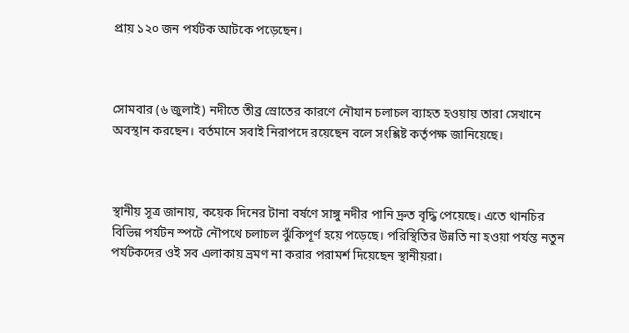প্রায় ১২০ জন পর্যটক আটকে পড়েছেন।



সোমবার (৬ জুলাই) নদীতে তীব্র স্রোতের কারণে নৌযান চলাচল ব্যাহত হওয়ায় তারা সেখানে অবস্থান করছেন। বর্তমানে সবাই নিরাপদে রয়েছেন বলে সংশ্লিষ্ট কর্তৃপক্ষ জানিয়েছে।



স্থানীয় সূত্র জানায়, কয়েক দিনের টানা বর্ষণে সাঙ্গু নদীর পানি দ্রুত বৃদ্ধি পেয়েছে। এতে থানচির বিভিন্ন পর্যটন স্পটে নৌপথে চলাচল ঝুঁকিপূর্ণ হয়ে পড়েছে। পরিস্থিতির উন্নতি না হওয়া পর্যন্ত নতুন পর্যটকদের ওই সব এলাকায় ভ্রমণ না করার পরামর্শ দিয়েছেন স্থানীয়রা।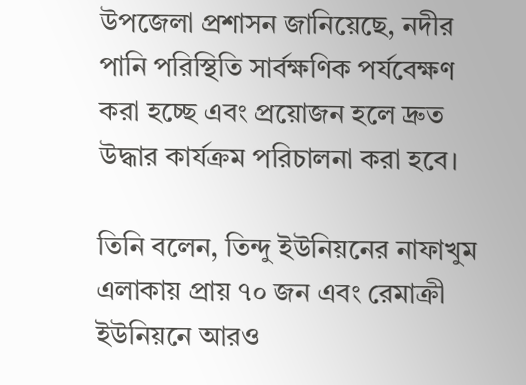উপজেলা প্রশাসন জানিয়েছে, নদীর পানি পরিস্থিতি সার্বক্ষণিক পর্যবেক্ষণ করা হচ্ছে এবং প্রয়োজন হলে দ্রুত উদ্ধার কার্যক্রম পরিচালনা করা হবে।

তিনি বলেন, তিন্দু ইউনিয়নের নাফাখুম এলাকায় প্রায় ৭০ জন এবং রেমাক্রী ইউনিয়নে আরও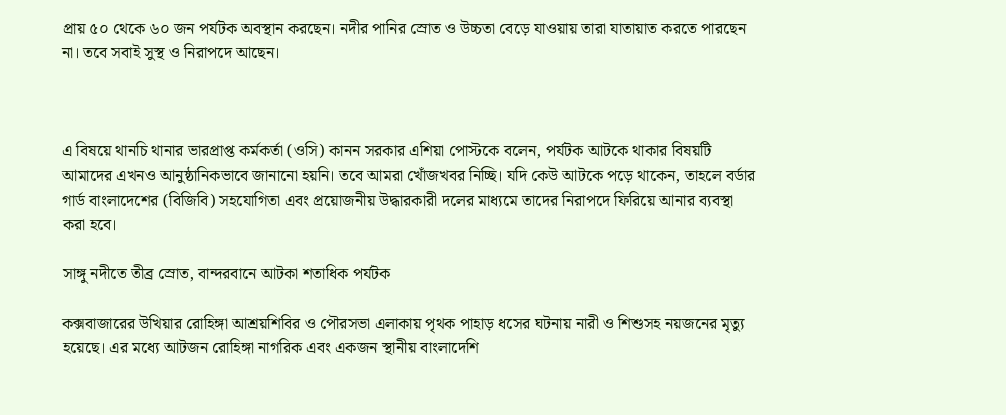প্রায় ৫০ থেকে ৬০ জন পর্যটক অবস্থান করছেন। নদীর পানির স্রোত ও উচ্চতা বেড়ে যাওয়ায় তারা যাতায়াত করতে পারছেন না। তবে সবাই সুস্থ ও নিরাপদে আছেন।



এ বিষয়ে থানচি থানার ভারপ্রাপ্ত কর্মকর্তা (ওসি) কানন সরকার এশিয়া পোস্টকে বলেন, পর্যটক আটকে থাকার বিষয়টি আমাদের এখনও আনুষ্ঠানিকভাবে জানানো হয়নি। তবে আমরা খোঁজখবর নিচ্ছি। যদি কেউ আটকে পড়ে থাকেন, তাহলে বর্ডার গার্ড বাংলাদেশের (বিজিবি) সহযোগিতা এবং প্রয়োজনীয় উদ্ধারকারী দলের মাধ্যমে তাদের নিরাপদে ফিরিয়ে আনার ব্যবস্থা করা হবে।

সাঙ্গু নদীতে তীব্র স্রোত, বান্দরবানে আটকা শতাধিক পর্যটক

কক্সবাজারের উখিয়ার রোহিঙ্গা আশ্রয়শিবির ও পৌরসভা এলাকায় পৃথক পাহাড় ধসের ঘটনায় নারী ও শিশুসহ নয়জনের মৃত্যু হয়েছে। এর মধ্যে আটজন রোহিঙ্গা নাগরিক এবং একজন স্থানীয় বাংলাদেশি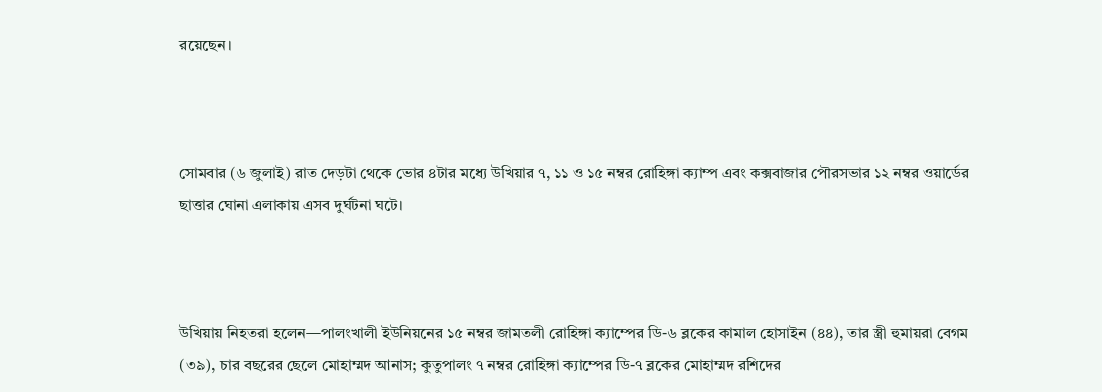রয়েছেন।



সোমবার (৬ জুলাই) রাত দেড়টা থেকে ভোর ৪টার মধ্যে উখিয়ার ৭, ১১ ও ১৫ নম্বর রোহিঙ্গা ক্যাম্প এবং কক্সবাজার পৌরসভার ১২ নম্বর ওয়ার্ডের ছাত্তার ঘোনা এলাকায় এসব দুর্ঘটনা ঘটে।



উখিয়ায় নিহতরা হলেন—পালংখালী ইউনিয়নের ১৫ নম্বর জামতলী রোহিঙ্গা ক্যাম্পের ডি-৬ ব্লকের কামাল হোসাইন (৪৪), তার স্ত্রী হুমায়রা বেগম (৩৯), চার বছরের ছেলে মোহাম্মদ আনাস; কুতুপালং ৭ নম্বর রোহিঙ্গা ক্যাম্পের ডি-৭ ব্লকের মোহাম্মদ রশিদের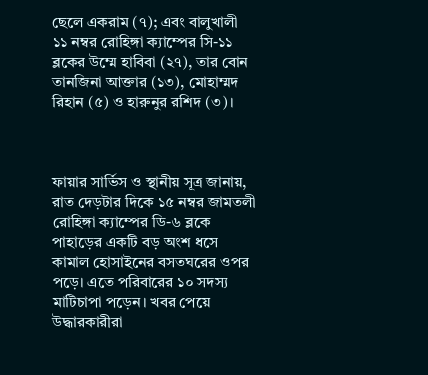ছেলে একরাম (৭); এবং বালুখালী ১১ নম্বর রোহিঙ্গা ক্যাম্পের সি-১১ ব্লকের উম্মে হাবিবা (২৭), তার বোন তানজিনা আক্তার (১৩), মোহাম্মদ রিহান (৫) ও হারুনুর রশিদ (৩)।



ফায়ার সার্ভিস ও স্থানীয় সূত্র জানায়, রাত দেড়টার দিকে ১৫ নম্বর জামতলী রোহিঙ্গা ক্যাম্পের ডি-৬ ব্লকে পাহাড়ের একটি বড় অংশ ধসে কামাল হোসাইনের বসতঘরের ওপর পড়ে। এতে পরিবারের ১০ সদস্য মাটিচাপা পড়েন। খবর পেয়ে উদ্ধারকারীরা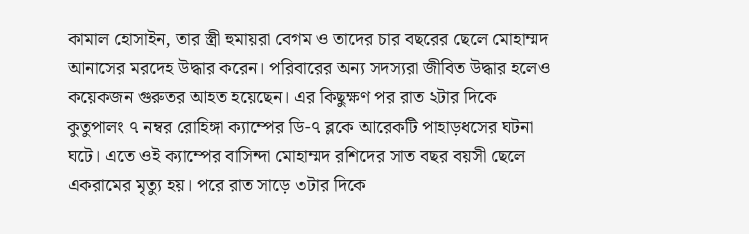কামাল হোসাইন, তার স্ত্রী হুমায়রা বেগম ও তাদের চার বছরের ছেলে মোহাম্মদ আনাসের মরদেহ উদ্ধার করেন। পরিবারের অন্য সদস্যরা জীবিত উদ্ধার হলেও কয়েকজন গুরুতর আহত হয়েছেন। এর কিছুক্ষণ পর রাত ২টার দিকে কুতুপালং ৭ নম্বর রোহিঙ্গা ক্যাম্পের ডি-৭ ব্লকে আরেকটি পাহাড়ধসের ঘটনা ঘটে। এতে ওই ক্যাম্পের বাসিন্দা মোহাম্মদ রশিদের সাত বছর বয়সী ছেলে একরামের মৃত্যু হয়। পরে রাত সাড়ে ৩টার দিকে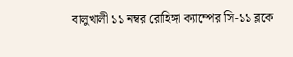বালুখালী ১১ নম্বর রোহিঙ্গা ক্যাম্পের সি-১১ ব্লকে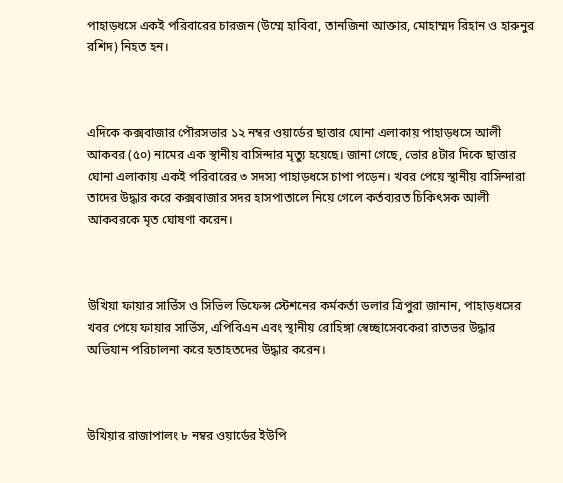পাহাড়ধসে একই পরিবারের চারজন (উম্মে হাবিবা, তানজিনা আক্তার, মোহাম্মদ রিহান ও হারুনুর রশিদ) নিহত হন।



এদিকে কক্সবাজার পৌরসভার ১২ নম্বর ওয়ার্ডের ছাত্তার ঘোনা এলাকায় পাহাড়ধসে আলী আকবর (৫০) নামের এক স্থানীয় বাসিন্দার মৃত্যু হয়েছে। জানা গেছে, ভোর ৪টার দিকে ছাত্তার ঘোনা এলাকায় একই পরিবারের ৩ সদস্য পাহাড়ধসে চাপা পড়েন। খবর পেয়ে স্থানীয় বাসিন্দারা তাদের উদ্ধার করে কক্সবাজার সদর হাসপাতালে নিয়ে গেলে কর্তব্যরত চিকিৎসক আলী আকবরকে মৃত ঘোষণা করেন।



উখিয়া ফায়ার সার্ভিস ও সিভিল ডিফেন্স স্টেশনের কর্মকর্তা ডলার ত্রিপুরা জানান, পাহাড়ধসের খবর পেয়ে ফায়ার সার্ভিস, এপিবিএন এবং স্থানীয় রোহিঙ্গা স্বেচ্ছাসেবকেরা রাতভর উদ্ধার অভিযান পরিচালনা করে হতাহতদের উদ্ধার করেন।



উখিয়ার রাজাপালং ৮ নম্বর ওয়ার্ডের ইউপি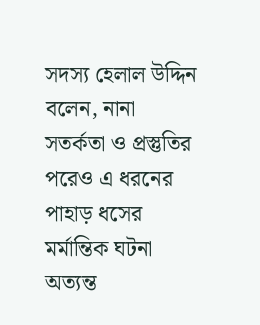সদস্য হেলাল উদ্দিন বলেন, নানা সতর্কতা ও প্রস্তুতির পরেও এ ধরনের পাহাড় ধসের মর্মান্তিক ঘটনা অত্যন্ত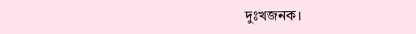দুঃখজনক।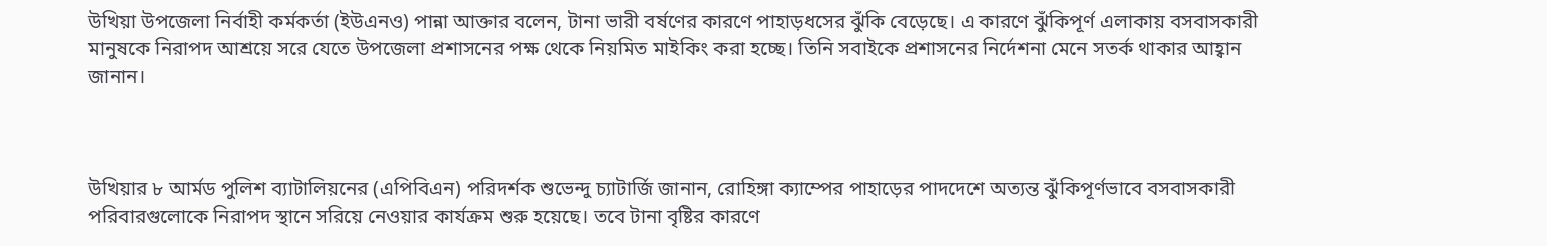উখিয়া উপজেলা নির্বাহী কর্মকর্তা (ইউএনও) পান্না আক্তার বলেন, টানা ভারী বর্ষণের কারণে পাহাড়ধসের ঝুঁকি বেড়েছে। এ কারণে ঝুঁকিপূর্ণ এলাকায় বসবাসকারী মানুষকে নিরাপদ আশ্রয়ে সরে যেতে উপজেলা প্রশাসনের পক্ষ থেকে নিয়মিত মাইকিং করা হচ্ছে। তিনি সবাইকে প্রশাসনের নির্দেশনা মেনে সতর্ক থাকার আহ্বান জানান।



উখিয়ার ৮ আর্মড পুলিশ ব্যাটালিয়নের (এপিবিএন) পরিদর্শক শুভেন্দু চ্যাটার্জি জানান, রোহিঙ্গা ক্যাম্পের পাহাড়ের পাদদেশে অত্যন্ত ঝুঁকিপূর্ণভাবে বসবাসকারী পরিবারগুলোকে নিরাপদ স্থানে সরিয়ে নেওয়ার কার্যক্রম শুরু হয়েছে। তবে টানা বৃষ্টির কারণে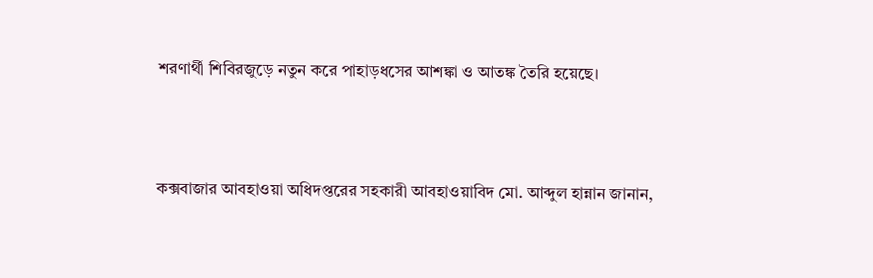শরণার্থী শিবিরজুড়ে নতুন করে পাহাড়ধসের আশঙ্কা ও আতঙ্ক তৈরি হয়েছে।



কক্সবাজার আবহাওয়া অধিদপ্তরের সহকারী আবহাওয়াবিদ মো. আব্দুল হান্নান জানান,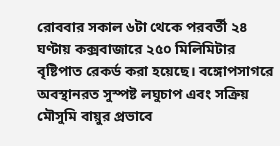রোববার সকাল ৬টা থেকে পরবর্তী ২৪ ঘণ্টায় কক্সবাজারে ২৫০ মিলিমিটার বৃষ্টিপাত রেকর্ড করা হয়েছে। বঙ্গোপসাগরে অবস্থানরত সুস্পষ্ট লঘুচাপ এবং সক্রিয় মৌসুমি বায়ুর প্রভাবে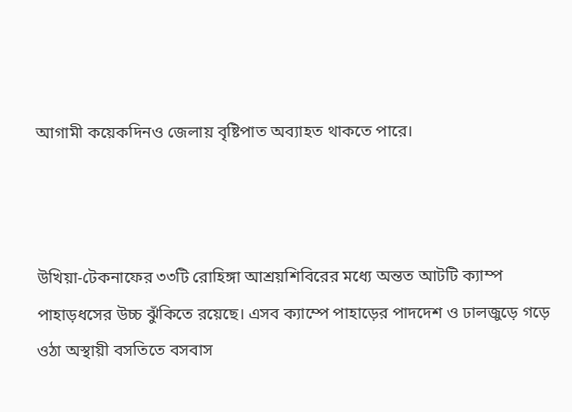আগামী কয়েকদিনও জেলায় বৃষ্টিপাত অব্যাহত থাকতে পারে।



উখিয়া-টেকনাফের ৩৩টি রোহিঙ্গা আশ্রয়শিবিরের মধ্যে অন্তত আটটি ক্যাম্প পাহাড়ধসের উচ্চ ঝুঁকিতে রয়েছে। এসব ক্যাম্পে পাহাড়ের পাদদেশ ও ঢালজুড়ে গড়ে ওঠা অস্থায়ী বসতিতে বসবাস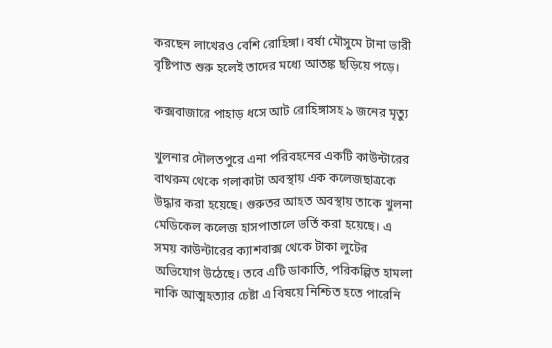করছেন লাখেরও বেশি রোহিঙ্গা। বর্ষা মৌসুমে টানা ভারী বৃষ্টিপাত শুরু হলেই তাদের মধ্যে আতঙ্ক ছড়িয়ে পড়ে।

কক্সবাজারে পাহাড় ধসে আট রোহিঙ্গাসহ ৯ জনের মৃত্যু

খুলনার দৌলতপুরে এনা পরিবহনের একটি কাউন্টারের বাথরুম থেকে গলাকাটা অবস্থায় এক কলেজছাত্রকে উদ্ধার করা হয়েছে। গুরুতর আহত অবস্থায় তাকে খুলনা মেডিকেল কলেজ হাসপাতালে ভর্তি করা হয়েছে। এ সময় কাউন্টারের ক্যাশবাক্স থেকে টাকা লুটের অভিযোগ উঠেছে। তবে এটি ডাকাতি, পরিকল্পিত হামলা নাকি আত্মহত্যার চেষ্টা এ বিষয়ে নিশ্চিত হতে পারেনি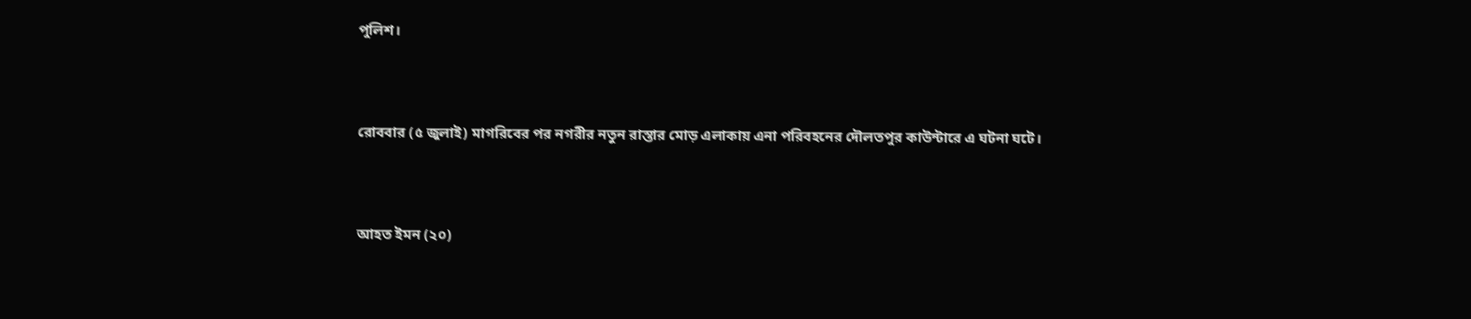পুলিশ।



রোববার (৫ জুলাই) মাগরিবের পর নগরীর নতুন রাস্তার মোড় এলাকায় এনা পরিবহনের দৌলতপুর কাউন্টারে এ ঘটনা ঘটে।



আহত ইমন (২০)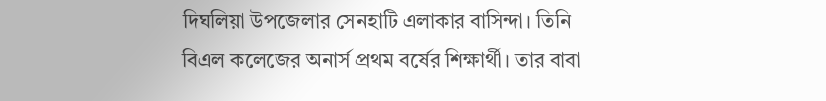দিঘলিয়া উপজেলার সেনহাটি এলাকার বাসিন্দা। তিনি বিএল কলেজের অনার্স প্রথম বর্ষের শিক্ষার্থী। তার বাবা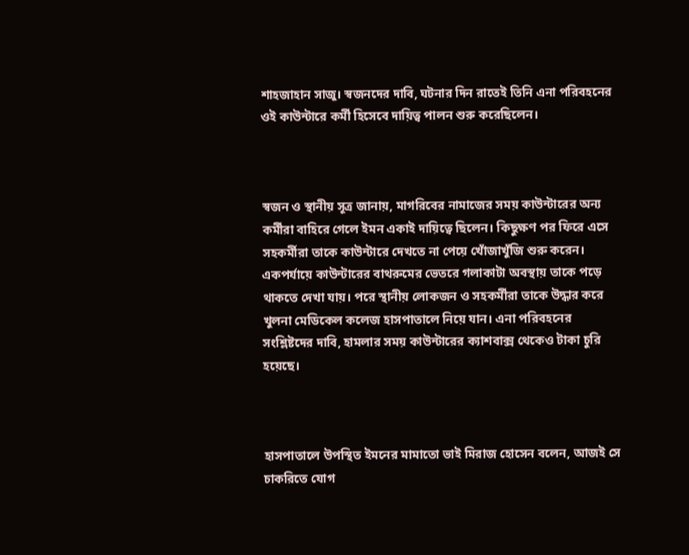শাহজাহান সাজু। স্বজনদের দাবি, ঘটনার দিন রাতেই তিনি এনা পরিবহনের ওই কাউন্টারে কর্মী হিসেবে দায়িত্ব পালন শুরু করেছিলেন।



স্বজন ও স্থানীয় সূত্র জানায়, মাগরিবের নামাজের সময় কাউন্টারের অন্য কর্মীরা বাহিরে গেলে ইমন একাই দায়িত্বে ছিলেন। কিছুক্ষণ পর ফিরে এসে সহকর্মীরা তাকে কাউন্টারে দেখতে না পেয়ে খোঁজাখুঁজি শুরু করেন। একপর্যায়ে কাউন্টারের বাথরুমের ভেতরে গলাকাটা অবস্থায় তাকে পড়ে থাকতে দেখা যায়। পরে স্থানীয় লোকজন ও সহকর্মীরা তাকে উদ্ধার করে খুলনা মেডিকেল কলেজ হাসপাতালে নিয়ে যান। এনা পরিবহনের সংশ্লিষ্টদের দাবি, হামলার সময় কাউন্টারের ক্যাশবাক্স থেকেও টাকা চুরি হয়েছে।



হাসপাতালে উপস্থিত ইমনের মামাতো ভাই মিরাজ হোসেন বলেন, আজই সে চাকরিতে যোগ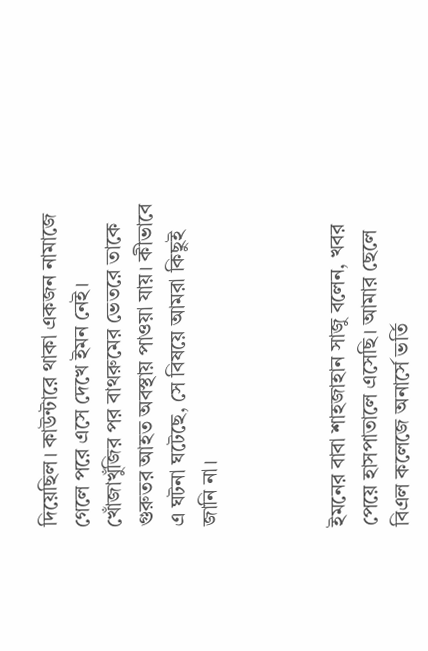দিয়েছিল। কাউন্টারে থাকা একজন নামাজে গেলে পরে এসে দেখে ইমন নেই। খোঁজাখুঁজির পর বাথরুমের ভেতরে তাকে গুরুতর আহত অবস্থায় পাওয়া যায়। কীভাবে এ ঘটনা ঘটেছে, সে বিষয়ে আমরা কিছুই জানি না।



ইমনের বাবা শাহজাহান সাজু বলেন, খবর পেয়ে হাসপাতালে এসেছি। আমার ছেলে বিএল কলেজে অনার্সে ভর্তি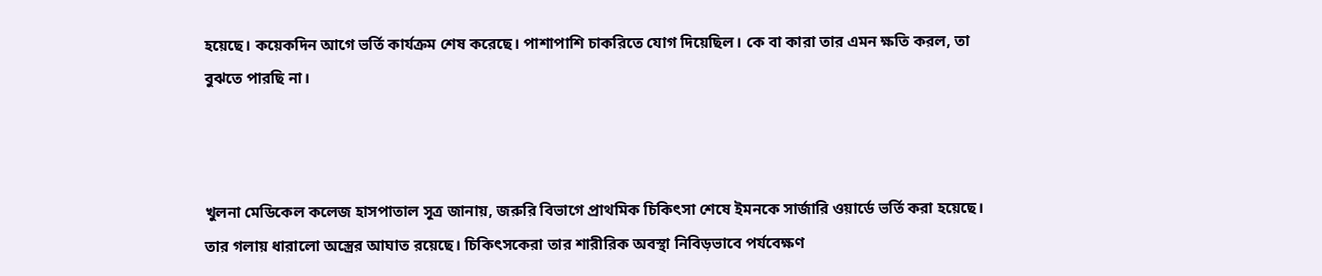হয়েছে। কয়েকদিন আগে ভর্তি কার্যক্রম শেষ করেছে। পাশাপাশি চাকরিতে যোগ দিয়েছিল। কে বা কারা তার এমন ক্ষতি করল, তা বুঝতে পারছি না।



খুলনা মেডিকেল কলেজ হাসপাতাল সূত্র জানায়, জরুরি বিভাগে প্রাথমিক চিকিৎসা শেষে ইমনকে সার্জারি ওয়ার্ডে ভর্তি করা হয়েছে। তার গলায় ধারালো অস্ত্রের আঘাত রয়েছে। চিকিৎসকেরা তার শারীরিক অবস্থা নিবিড়ভাবে পর্যবেক্ষণ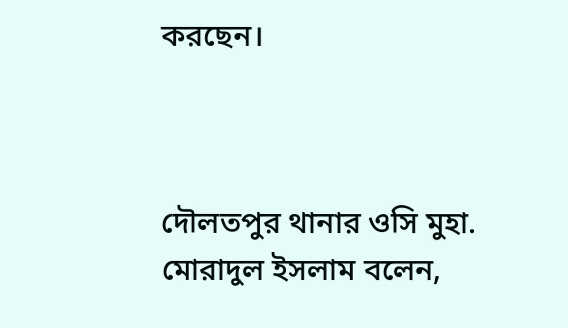করছেন।



দৌলতপুর থানার ওসি মুহা. মোরাদুল ইসলাম বলেন,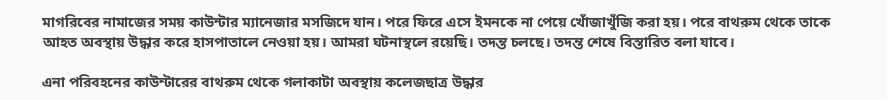মাগরিবের নামাজের সময় কাউন্টার ম্যানেজার মসজিদে যান। পরে ফিরে এসে ইমনকে না পেয়ে খোঁজাখুঁজি করা হয়। পরে বাথরুম থেকে তাকে আহত অবস্থায় উদ্ধার করে হাসপাতালে নেওয়া হয়। আমরা ঘটনাস্থলে রয়েছি। তদন্ত চলছে। তদন্ত শেষে বিস্তারিত বলা যাবে।

এনা পরিবহনের কাউন্টারের বাথরুম থেকে গলাকাটা অবস্থায় কলেজছাত্র উদ্ধার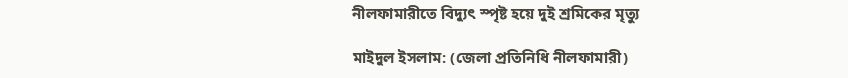নীলফামারীতে বিদ্যুৎ স্পৃষ্ট হয়ে দুই শ্রমিকের মৃত্যু

মাইদুল ইসলাম: (জেলা প্রতিনিধি নীলফামারী)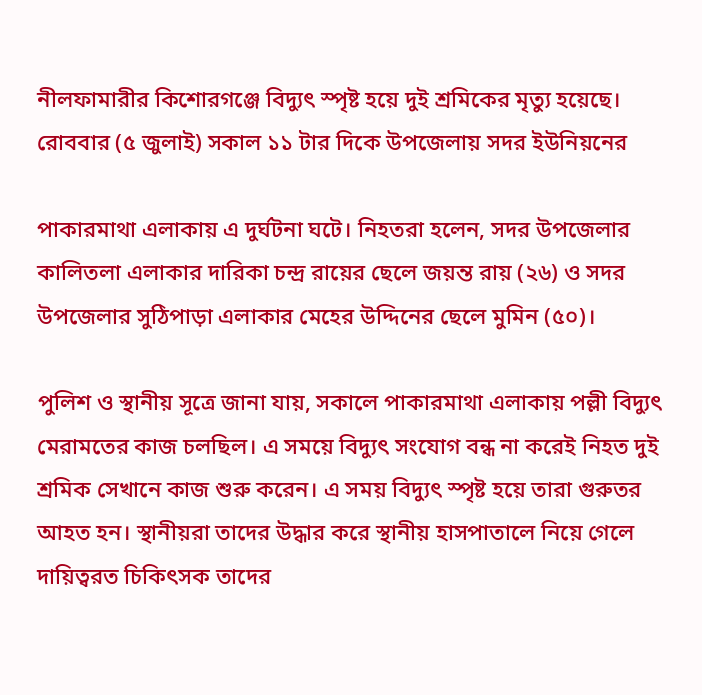নীলফামারীর কিশোরগঞ্জে বিদ্যুৎ স্পৃষ্ট হয়ে দুই শ্রমিকের মৃত্যু হয়েছে। রোববার (৫ জুলাই) সকাল ১১ টার দিকে উপজেলায় সদর ইউনিয়নের

পাকারমাথা এলাকায় এ দুর্ঘটনা ঘটে। নিহতরা হলেন, সদর উপজেলার কালিতলা এলাকার দারিকা চন্দ্র রায়ের ছেলে জয়ন্ত রায় (২৬) ও সদর উপজেলার সুঠিপাড়া এলাকার মেহের উদ্দিনের ছেলে মুমিন (৫০)।

পুলিশ ও স্থানীয় সূত্রে জানা যায়, সকালে পাকারমাথা এলাকায় পল্লী বিদ্যুৎ মেরামতের কাজ চলছিল। এ সময়ে বিদ্যুৎ সংযোগ বন্ধ না করেই নিহত দুই শ্রমিক সেখানে কাজ শুরু করেন। এ সময় বিদ্যুৎ স্পৃষ্ট হয়ে তারা গুরুতর আহত হন। স্থানীয়রা তাদের উদ্ধার করে স্থানীয় হাসপাতালে নিয়ে গেলে দায়িত্বরত চিকিৎসক তাদের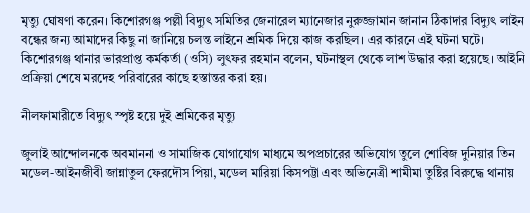মৃত্যু ঘোষণা করেন। কিশোরগঞ্জ পল্লী বিদ্যুৎ সমিতির জেনারেল ম্যানেজার নুরুজ্জামান জানান ঠিকাদার বিদ্যুৎ লাইন বন্ধের জন্য আমাদের কিছু না জানিয়ে চলন্ত লাইনে শ্রমিক দিয়ে কাজ করছিল। এর কারনে এই ঘটনা ঘটে। কিশোরগঞ্জ থানার ভারপ্রাপ্ত কর্মকর্তা (ওসি) লুৎফর রহমান বলেন, ঘটনাস্থল থেকে লাশ উদ্ধার করা হয়েছে। আইনি প্রক্রিয়া শেষে মরদেহ পরিবারের কাছে হস্তান্তর করা হয়।

নীলফামারীতে বিদ্যুৎ স্পৃষ্ট হয়ে দুই শ্রমিকের মৃত্যু

জুলাই আন্দোলনকে অবমাননা ও সামাজিক যোগাযোগ মাধ্যমে অপপ্রচারের অভিযোগ তুলে শোবিজ দুনিয়ার তিন মডেল-আইনজীবী জান্নাতুল ফেরদৌস পিয়া, মডেল মারিয়া কিসপট্টা এবং অভিনেত্রী শামীমা তুষ্টির বিরুদ্ধে থানায়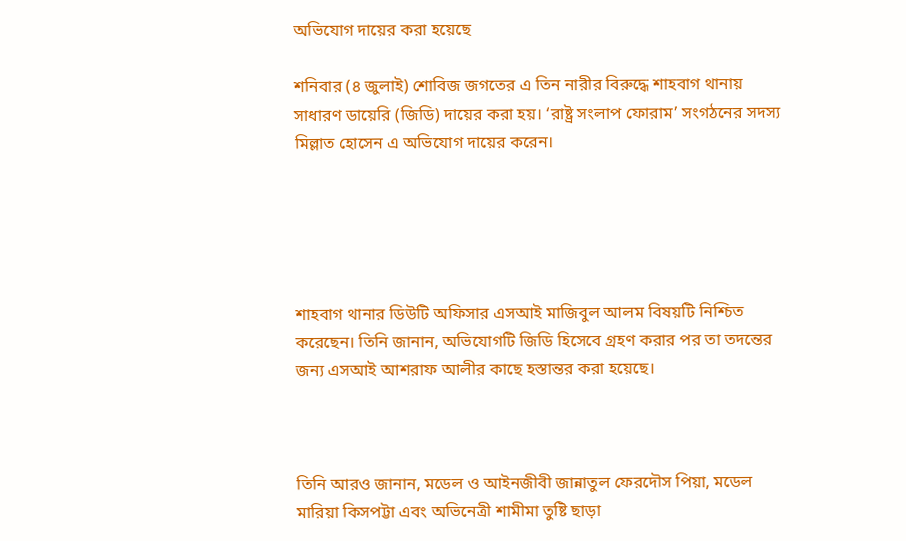অভিযোগ দায়ের করা হয়েছে

শনিবার (৪ জুলাই) শোবিজ জগতের এ তিন নারীর বিরুদ্ধে শাহবাগ থানায় সাধারণ ডায়েরি (জিডি) দায়ের করা হয়। ‘রাষ্ট্র সংলাপ ফোরাম’ সংগঠনের সদস্য মিল্লাত হোসেন এ অভিযোগ দায়ের করেন।





শাহবাগ থানার ডিউটি অফিসার এসআই মাজিবুল আলম বিষয়টি নিশ্চিত করেছেন। তিনি জানান, অভিযোগটি জিডি হিসেবে গ্রহণ করার পর তা তদন্তের জন্য এসআই আশরাফ আলীর কাছে হস্তান্তর করা হয়েছে।



তিনি আরও জানান, মডেল ও আইনজীবী জান্নাতুল ফেরদৌস পিয়া, মডেল মারিয়া কিসপট্টা এবং অভিনেত্রী শামীমা তুষ্টি ছাড়া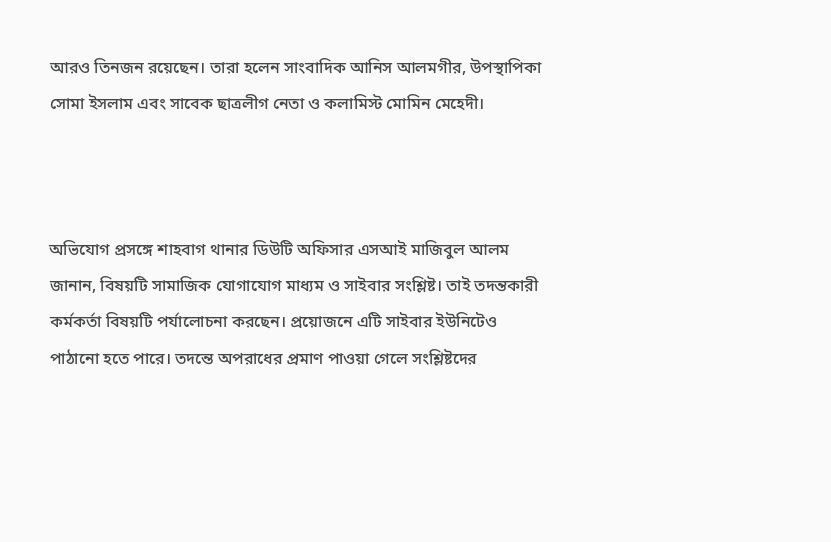আরও তিনজন রয়েছেন। তারা হলেন সাংবাদিক আনিস আলমগীর, উপস্থাপিকা সোমা ইসলাম এবং সাবেক ছাত্রলীগ নেতা ও কলামিস্ট মোমিন মেহেদী।



অভিযোগ প্রসঙ্গে শাহবাগ থানার ডিউটি অফিসার এসআই মাজিবুল আলম জানান, বিষয়টি সামাজিক যোগাযোগ মাধ্যম ও সাইবার সংশ্লিষ্ট। তাই তদন্তকারী কর্মকর্তা বিষয়টি পর্যালোচনা করছেন। প্রয়োজনে এটি সাইবার ইউনিটেও পাঠানো হতে পারে। তদন্তে অপরাধের প্রমাণ পাওয়া গেলে সংশ্লিষ্টদের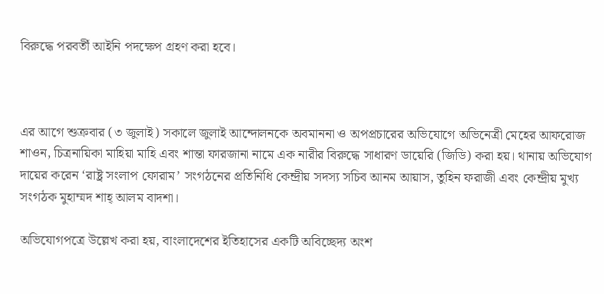বিরুদ্ধে পরবর্তী আইনি পদক্ষেপ গ্রহণ করা হবে।



এর আগে শুক্রবার (৩ জুলাই) সকালে জুলাই আন্দোলনকে অবমাননা ও অপপ্রচারের অভিযোগে অভিনেত্রী মেহের আফরোজ শাওন, চিত্রনায়িকা মাহিয়া মাহি এবং শান্তা ফারজানা নামে এক নারীর বিরুদ্ধে সাধারণ ডায়েরি (জিডি) করা হয়। থানায় অভিযোগ দায়ের করেন ‘রাষ্ট্র সংলাপ ফোরাম’ সংগঠনের প্রতিনিধি কেন্দ্রীয় সদস্য সচিব আনম আয়াস, তুহিন ফরাজী এবং কেন্দ্রীয় মুখ্য সংগঠক মুহাম্মদ শাহ্ আলম বাদশা।

অভিযোগপত্রে উল্লেখ করা হয়, বাংলাদেশের ইতিহাসের একটি অবিচ্ছেদ্য অংশ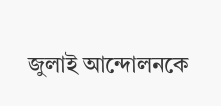জুলাই আন্দোলনকে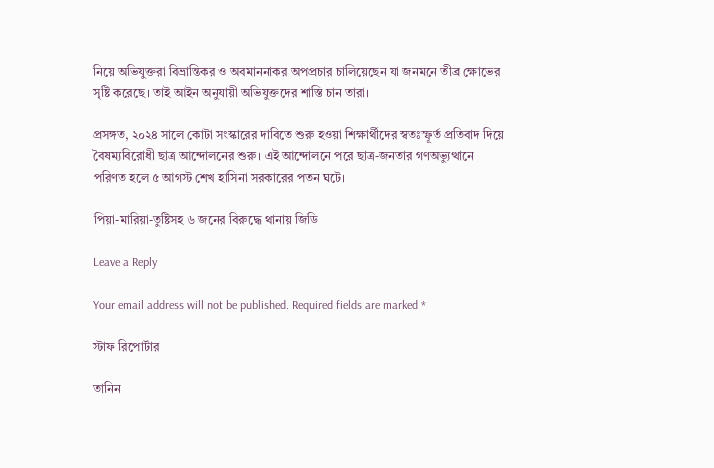নিয়ে অভিযুক্তরা বিভ্রান্তিকর ও অবমাননাকর অপপ্রচার চালিয়েছেন যা জনমনে তীব্র ক্ষোভের সৃষ্টি করেছে। তাই আইন অনুযায়ী অভিযুক্তদের শাস্তি চান তারা।

প্রসঙ্গত, ২০২৪ সালে কোটা সংস্কারের দাবিতে শুরু হওয়া শিক্ষার্থীদের স্বতঃস্ফূর্ত প্রতিবাদ দিয়ে বৈষম্যবিরোধী ছাত্র আন্দোলনের শুরু। এই আন্দোলনে পরে ছাত্র-জনতার গণঅভ্যুত্থানে পরিণত হলে ৫ আগস্ট শেখ হাসিনা সরকারের পতন ঘটে।

পিয়া-মারিয়া-তুষ্টিসহ ৬ জনের বিরুদ্ধে থানায় জিডি

Leave a Reply

Your email address will not be published. Required fields are marked *

স্টাফ রিপোর্টার

তানিন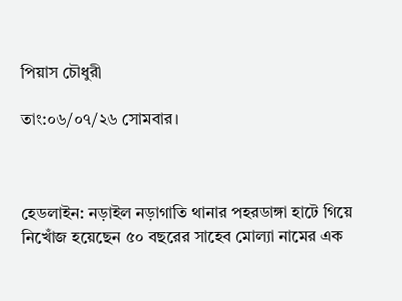পিয়াস চৌধুরী

তাং:০৬/০৭/২৬ সোমবার।



হেডলাইন: নড়াইল নড়াগাতি থানার পহরডাঙ্গা হাটে গিয়ে নিখোঁজ হয়েছেন ৫০ বছরের সাহেব মোল্যা নামের এক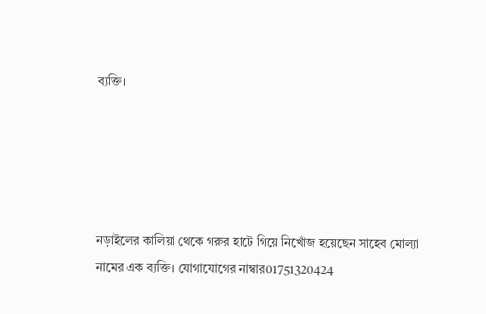ব্যক্তি।





নড়াইলের কালিয়া থেকে গরুর হাটে গিয়ে নিখোঁজ হয়েছেন সাহেব মোল্যা নামের এক ব্যক্তি। যোগাযোগের নাম্বার01751320424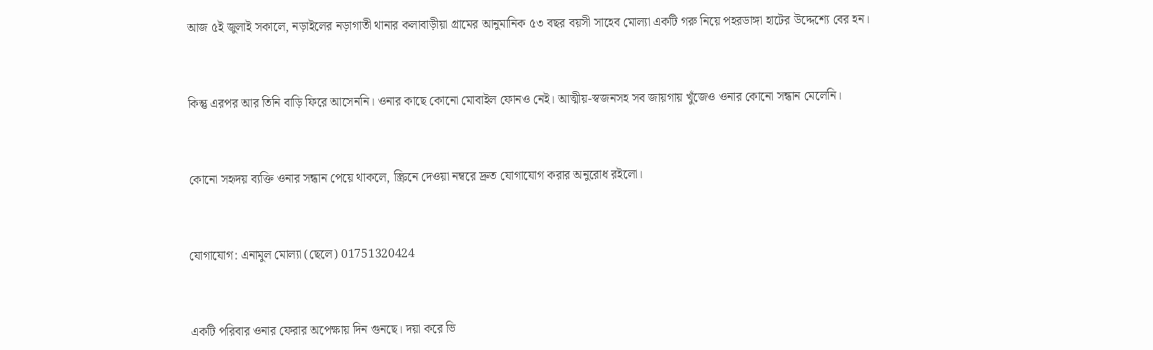আজ ৫ই জুলাই সকালে, নড়াইলের নড়াগাতী থানার কলাবাড়ীয়া গ্রামের আনুমানিক ৫৩ বছর বয়সী সাহেব মোল্যা একটি গরু নিয়ে পহরডাঙ্গা হাটের উদ্দেশ্যে বের হন।



কিন্তু এরপর আর তিনি বাড়ি ফিরে আসেননি। ওনার কাছে কোনো মোবাইল ফোনও নেই। আত্মীয়-স্বজনসহ সব জায়গায় খুঁজেও ওনার কোনো সন্ধান মেলেনি।



কোনো সহৃদয় ব্যক্তি ওনার সন্ধান পেয়ে থাকলে, স্ক্রিনে দেওয়া নম্বরে দ্রুত যোগাযোগ করার অনুরোধ রইলো।



যোগাযোগ: এনামুল মোল্যা (ছেলে) 01751320424



একটি পরিবার ওনার ফেরার অপেক্ষায় দিন গুনছে। দয়া করে ভি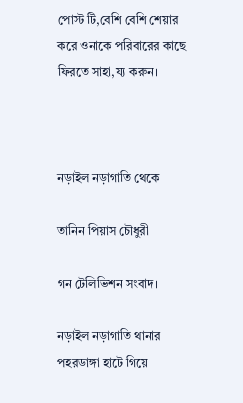পোস্ট টি,বেশি বেশি শেয়ার করে ওনাকে পরিবারের কাছে ফিরতে সাহা,য্য করুন।



নড়াইল নড়াগাতি থেকে

তানিন পিয়াস চৌধুরী

গন টেলিভিশন সংবাদ।

নড়াইল নড়াগাতি থানার পহরডাঙ্গা হাটে গিয়ে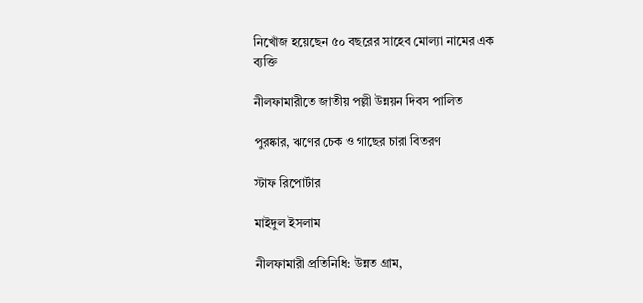নিখোঁজ হয়েছেন ৫০ বছরের সাহেব মোল্যা নামের এক ব্যক্তি

নীলফামারীতে জাতীয় পল্লী উন্নয়ন দিবস পালিত

পুরষ্কার, ঋণের চেক ও গাছের চারা বিতরণ

স্টাফ রিপোর্টার

মাইদুল ইসলাম

নীলফামারী প্রতিনিধি: উন্নত গ্রাম,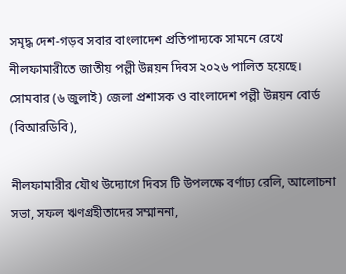সমৃদ্ধ দেশ-গড়ব সবার বাংলাদেশ প্রতিপাদ্যকে সামনে রেখে নীলফামারীতে জাতীয় পল্লী উন্নয়ন দিবস ২০২৬ পালিত হয়েছে। সোমবার (৬ জুলাই) জেলা প্রশাসক ও বাংলাদেশ পল্লী উন্নয়ন বোর্ড (বিআরডিবি),

নীলফামারীর যৌথ উদ্যোগে দিবস টি উপলক্ষে বর্ণাঢ্য রেলি, আলোচনা সভা, সফল ঋণগ্রহীতাদের সম্মাননা,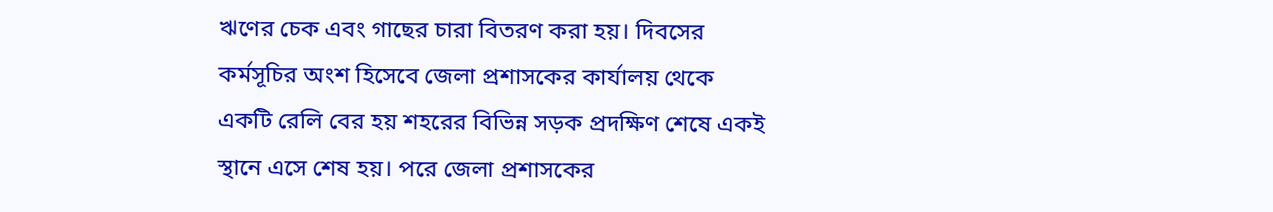ঋণের চেক এবং গাছের চারা বিতরণ করা হয়। দিবসের কর্মসূচির অংশ হিসেবে জেলা প্রশাসকের কার্যালয় থেকে একটি রেলি বের হয় শহরের বিভিন্ন সড়ক প্রদক্ষিণ শেষে একই স্থানে এসে শেষ হয়। পরে জেলা প্রশাসকের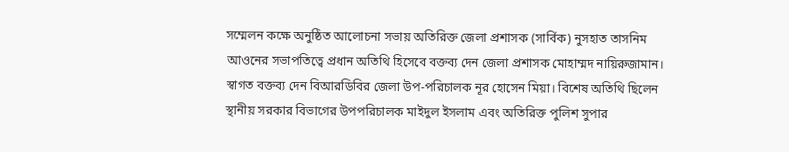সম্মেলন কক্ষে অনুষ্ঠিত আলোচনা সভায় অতিরিক্ত জেলা প্রশাসক (সার্বিক) নুসহাত তাসনিম আওনের সভাপতিত্বে প্রধান অতিথি হিসেবে বক্তব্য দেন জেলা প্রশাসক মোহাম্মদ নায়িরুজামান। স্বাগত বক্তব্য দেন বিআরডিবির জেলা উপ-পরিচালক নূর হোসেন মিয়া। বিশেষ অতিথি ছিলেন স্থানীয় সরকার বিভাগের উপপরিচালক মাইদুল ইসলাম এবং অতিরিক্ত পুলিশ সুপার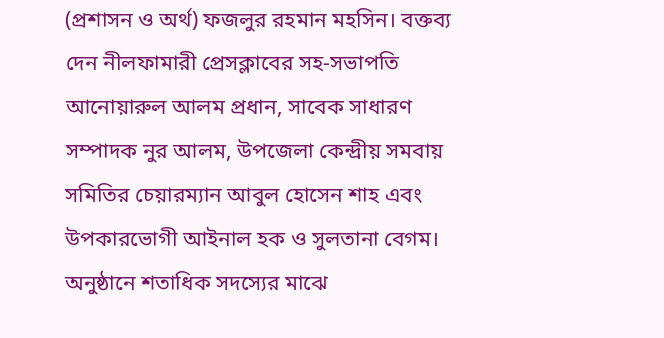(প্রশাসন ও অর্থ) ফজলুর রহমান মহসিন। বক্তব্য দেন নীলফামারী প্রেসক্লাবের সহ-সভাপতি আনোয়ারুল আলম প্রধান, সাবেক সাধারণ সম্পাদক নুর আলম, উপজেলা কেন্দ্রীয় সমবায় সমিতির চেয়ারম্যান আবুল হোসেন শাহ এবং উপকারভোগী আইনাল হক ও সুলতানা বেগম। অনুষ্ঠানে শতাধিক সদস্যের মাঝে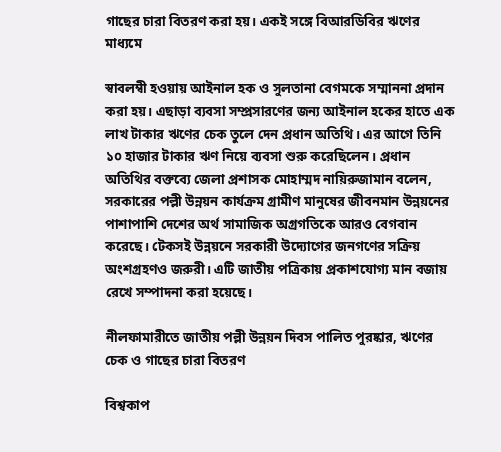গাছের চারা বিতরণ করা হয়। একই সঙ্গে বিআরডিবির ঋণের মাধ্যমে

স্বাবলম্বী হওয়ায় আইনাল হক ও সুলতানা বেগমকে সম্মাননা প্রদান করা হয়। এছাড়া ব্যবসা সম্প্রসারণের জন্য আইনাল হকের হাতে এক লাখ টাকার ঋণের চেক তুলে দেন প্রধান অতিথি। এর আগে তিনি ১০ হাজার টাকার ঋণ নিয়ে ব্যবসা শুরু করেছিলেন। প্রধান অতিথির বক্তব্যে জেলা প্রশাসক মোহাম্মদ নায়িরুজামান বলেন, সরকারের পল্লী উন্নয়ন কার্যক্রম গ্রামীণ মানুষের জীবনমান উন্নয়নের পাশাপাশি দেশের অর্থ সামাজিক অগ্রগতিকে আরও বেগবান করেছে। টেকসই উন্নয়নে সরকারী উদ্যোগের জনগণের সক্রিয় অংশগ্রহণও জরুরী। এটি জাতীয় পত্রিকায় প্রকাশযোগ্য মান বজায় রেখে সম্পাদনা করা হয়েছে।

নীলফামারীতে জাতীয় পল্লী উন্নয়ন দিবস পালিত পুরষ্কার, ঋণের চেক ও গাছের চারা বিতরণ

বিশ্বকাপ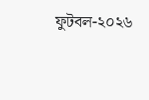ফুটবল-২০২৬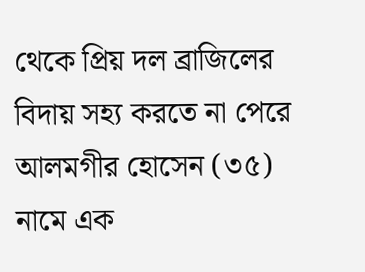থেকে প্রিয় দল ব্রাজিলের বিদায় সহ্য করতে না পেরে আলমগীর হোসেন (৩৫) না‌মে এক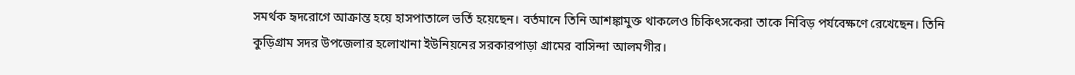সমর্থক হৃদরোগে আক্রান্ত হয়ে হাসপাতালে ভর্তি হয়েছেন। বর্তমানে তিনি আশঙ্কামুক্ত থাকলেও চিকিৎসকেরা তাকে নিবিড় পর্যবেক্ষণে রেখেছেন। তিনি কুড়িগ্রাম সদর উপজেলার হলোখানা ইউনিয়নের সরকারপাড়া গ্রামের বাসিন্দা আলমগীর।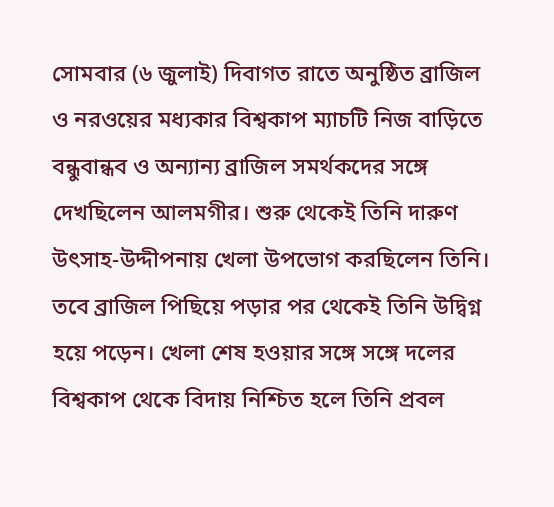সোমবার (৬ জুলাই) দিবাগত রাতে অনুষ্ঠিত ব্রাজিল ও নরওয়ের মধ্যকার বিশ্বকাপ ম্যাচটি নিজ বাড়িতে বন্ধুবান্ধব ও অন্যান্য ব্রাজিল সমর্থকদের সঙ্গে দেখছিলেন আলমগীর। শুরু থেকেই তিনি দারুণ উৎসাহ-উদ্দীপনায় খেলা উপভোগ করছিলেন তিনি। তবে ব্রাজিল পিছিয়ে পড়ার পর থেকেই তিনি উদ্বিগ্ন হয়ে পড়েন। খেলা শেষ হওয়ার সঙ্গে সঙ্গে দলের বিশ্বকাপ থেকে বিদায় নিশ্চিত হলে তিনি প্রবল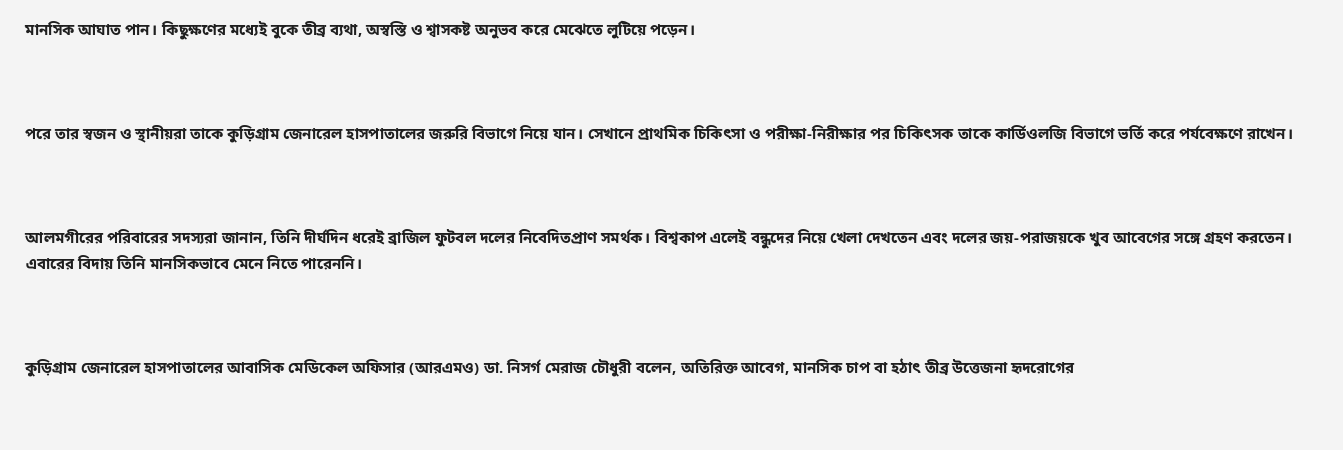মানসিক আঘাত পান। কিছুক্ষণের মধ্যেই বুকে তীব্র ব্যথা, অস্বস্তি ও শ্বাসকষ্ট অনুভব করে মেঝেতে লুটিয়ে পড়েন।



পরে তার স্বজন ও স্থানীয়রা তাকে কুড়িগ্রাম জেনারেল হাসপাতালের জরুরি বিভাগে নিয়ে যান। সেখানে প্রাথমিক চিকিৎসা ও পরীক্ষা-নিরীক্ষার পর চিকিৎসক তাকে কার্ডিওলজি বিভাগে ভর্তি করে পর্যবেক্ষণে রাখেন।



আলমগীরের পরিবারের সদস্যরা জানান, তিনি দীর্ঘদিন ধরেই ব্রাজিল ফুটবল দলের নিবেদিতপ্রাণ সমর্থক। বিশ্বকাপ এলেই বন্ধুদের নিয়ে খেলা দেখতেন এবং দলের জয়-পরাজয়কে খুব আবেগের সঙ্গে গ্রহণ করতেন। এবারের বিদায় তিনি মানসিকভাবে মেনে নিতে পারেননি।



কুড়িগ্রাম জেনারেল হাসপাতালের আবাসিক মেডিকেল অফিসার (আরএমও) ডা. নিসর্গ মেরাজ চৌধুরী বলেন, অতিরিক্ত আবেগ, মানসিক চাপ বা হঠাৎ তীব্র উত্তেজনা হৃদরোগের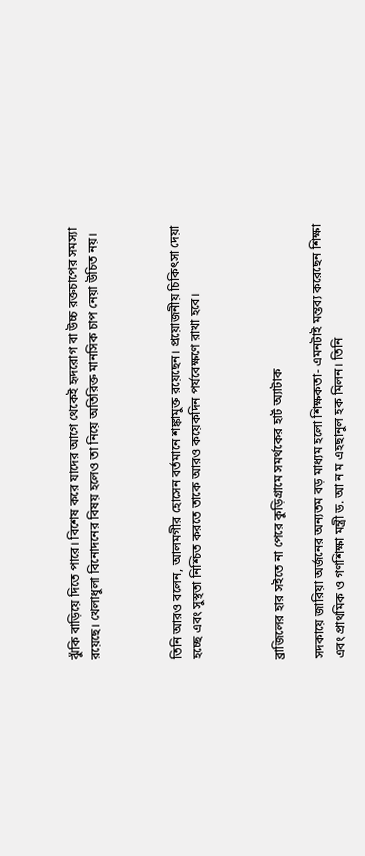ঝুঁকি বাড়িয়ে দিতে পারে। বিশেষ করে যাদের আগে থেকেই হৃদরোগ বা উচ্চ রক্তচাপের সমস্যা রয়েছে। খেলাধুলা বিনোদনের বিষয় হলেও তা নিয়ে অতিরিক্ত মানসিক চাপ নেয়া উচিত নয়।



তিনি আরও বলেন, আলমগীর হোসেন বর্তমানে শঙ্কামুক্ত রয়েছেন। প্রয়োজনীয় চিকিৎসা দেয়া হচ্ছে এবং সুস্থতা নিশ্চিত করতে তাকে আরও কয়েকদিন পর্যবেক্ষণে রাখা হবে।



ব্রাজিলের হার সইতে না পেরে কুড়িগ্রামে সমর্থকের হার্ট অ্যাটাক

সদকায়ে জারিয়া অর্জনের অন্যতম বড় মাধ্যম হলো শিক্ষকতা- এমনটাই মন্তব্য করেছেন শিক্ষা এবং প্রাথমিক ও গণশিক্ষা মন্ত্রী ড. আ ন ম এহছানুল হক মিলন। তিনি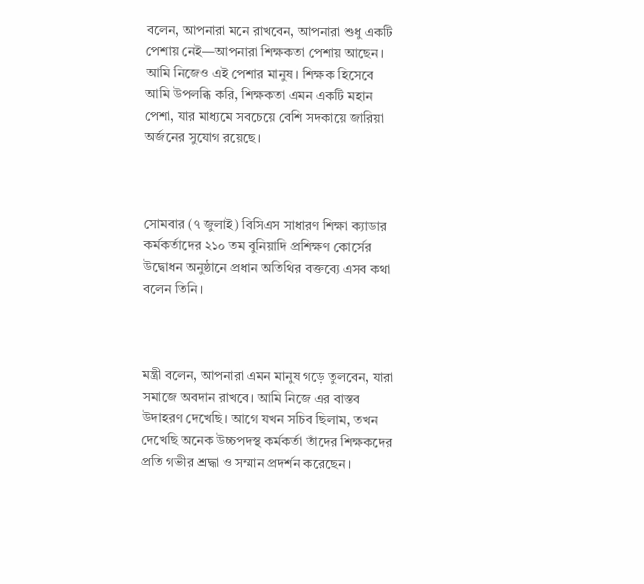বলেন, আপনারা মনে রাখবেন, আপনারা শুধু একটি পেশায় নেই—আপনারা শিক্ষকতা পেশায় আছেন। আমি নিজেও এই পেশার মানুষ। শিক্ষক হিসেবে আমি উপলব্ধি করি, শিক্ষকতা এমন একটি মহান পেশা, যার মাধ্যমে সবচেয়ে বেশি সদকায়ে জারিয়া অর্জনের সুযোগ রয়েছে।



সোমবার (৭ জুলাই) বিসিএস সাধারণ শিক্ষা ক্যাডার কর্মকর্তাদের ২১০ তম বুনিয়াদি প্রশিক্ষণ কোর্সের উদ্বোধন অনুষ্ঠানে প্রধান অতিথির বক্তব্যে এসব কথা বলেন তিনি।



মন্ত্রী বলেন, আপনারা এমন মানুষ গড়ে তুলবেন, যারা সমাজে অবদান রাখবে। আমি নিজে এর বাস্তব উদাহরণ দেখেছি। আগে যখন সচিব ছিলাম, তখন দেখেছি অনেক উচ্চপদস্থ কর্মকর্তা তাঁদের শিক্ষকদের প্রতি গভীর শ্রদ্ধা ও সম্মান প্রদর্শন করেছেন।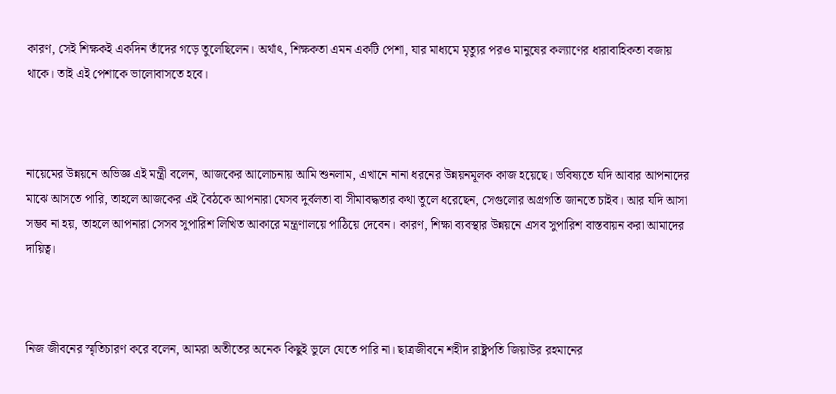কারণ, সেই শিক্ষকই একদিন তাঁদের গড়ে তুলেছিলেন। অর্থাৎ, শিক্ষকতা এমন একটি পেশা, যার মাধ্যমে মৃত্যুর পরও মানুষের কল্যাণের ধারাবাহিকতা বজায় থাকে। তাই এই পেশাকে ভালোবাসতে হবে।



নায়েমের উন্নয়নে অভিজ্ঞ এই মন্ত্রী বলেন, আজকের আলোচনায় আমি শুনলাম, এখানে নানা ধরনের উন্নয়নমূলক কাজ হয়েছে। ভবিষ্যতে যদি আবার আপনাদের মাঝে আসতে পারি, তাহলে আজকের এই বৈঠকে আপনারা যেসব দুর্বলতা বা সীমাবদ্ধতার কথা তুলে ধরেছেন, সেগুলোর অগ্রগতি জানতে চাইব। আর যদি আসা সম্ভব না হয়, তাহলে আপনারা সেসব সুপারিশ লিখিত আকারে মন্ত্রণালয়ে পাঠিয়ে দেবেন। কারণ, শিক্ষা ব্যবস্থার উন্নয়নে এসব সুপারিশ বাস্তবায়ন করা আমাদের দায়িত্ব।



নিজ জীবনের স্মৃতিচারণ করে বলেন, আমরা অতীতের অনেক কিছুই ভুলে যেতে পারি না। ছাত্রজীবনে শহীদ রাষ্ট্রপতি জিয়াউর রহমানের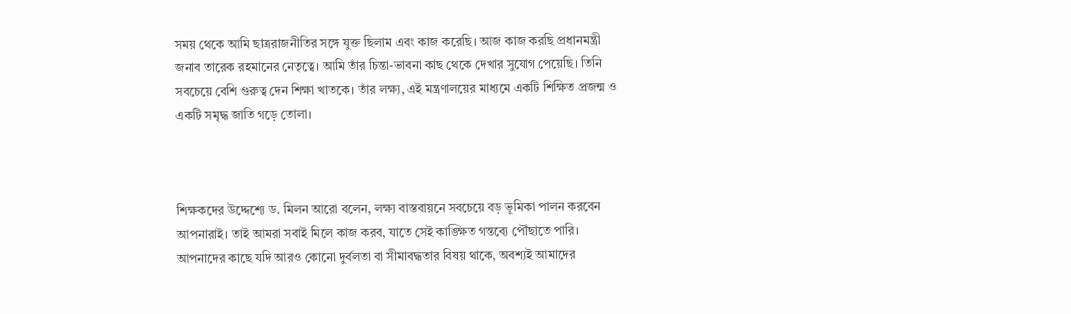সময় থেকে আমি ছাত্ররাজনীতির সঙ্গে যুক্ত ছিলাম এবং কাজ করেছি। আজ কাজ করছি প্রধানমন্ত্রী জনাব তারেক রহমানের নেতৃত্বে। আমি তাঁর চিন্তা-ভাবনা কাছ থেকে দেখার সুযোগ পেয়েছি। তিনি সবচেয়ে বেশি গুরুত্ব দেন শিক্ষা খাতকে। তাঁর লক্ষ্য, এই মন্ত্রণালয়ের মাধ্যমে একটি শিক্ষিত প্রজন্ম ও একটি সমৃদ্ধ জাতি গড়ে তোলা।



শিক্ষকদের উদ্দেশ্যে ড. মিলন আরো বলেন, লক্ষ্য বাস্তবায়নে সবচেয়ে বড় ভূমিকা পালন করবেন আপনারাই। তাই আমরা সবাই মিলে কাজ করব, যাতে সেই কাঙ্ক্ষিত গন্তব্যে পৌঁছাতে পারি। আপনাদের কাছে যদি আরও কোনো দুর্বলতা বা সীমাবদ্ধতার বিষয় থাকে, অবশ্যই আমাদের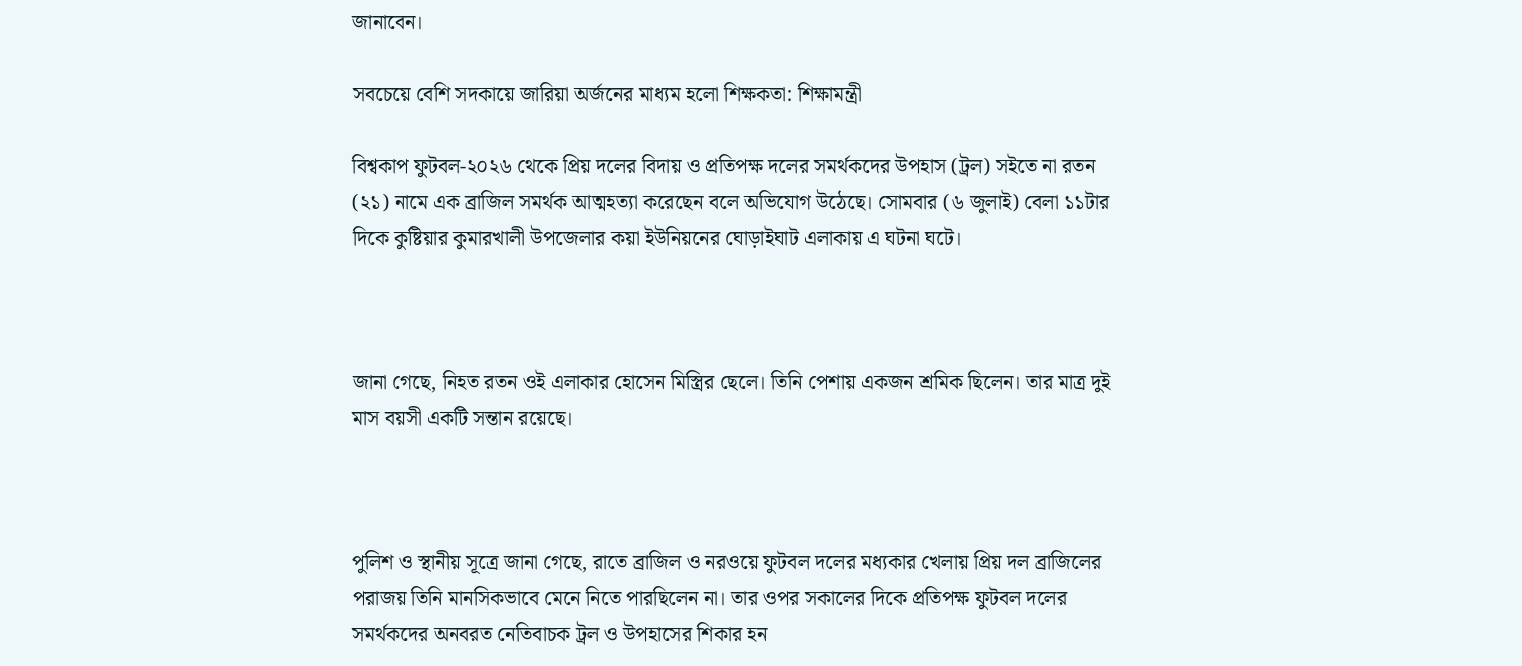জানাবেন।

সবচেয়ে বেশি সদকায়ে জারিয়া অর্জনের মাধ্যম হলো শিক্ষকতা: শিক্ষামন্ত্রী

বিশ্বকাপ ফুটবল-২০২৬ থেকে প্রিয় দলের বিদায় ও প্রতিপক্ষ দলের সমর্থকদের উপহাস (ট্রল) সইতে না রতন (২১) নামে এক ব্রাজিল সমর্থক আত্মহত্যা করেছেন বলে অভিযোগ উঠেছে। সোমবার (৬ জুলাই) বেলা ১১টার দিকে কুষ্টিয়ার কুমারখালী উপজেলার কয়া ইউনিয়নের ঘোড়াইঘাট এলাকায় এ ঘটনা ঘটে।



জানা গেছে, নিহত রতন ওই এলাকার হোসেন মিস্ত্রির ছেলে। তিনি পেশায় একজন শ্রমিক ছিলেন। তার মাত্র দুই মাস বয়সী একটি সন্তান রয়েছে।



পুলিশ ও স্থানীয় সূত্রে জানা গেছে, রাতে ব্রাজিল ও নরওয়ে ফুটবল দলের মধ্যকার খেলায় প্রিয় দল ব্রাজিলের পরাজয় তিনি মানসিকভাবে মেনে নিতে পারছিলেন না। তার ওপর সকালের দিকে প্রতিপক্ষ ফুটবল দলের সমর্থকদের অনবরত নেতিবাচক ট্রল ও উপহাসের শিকার হন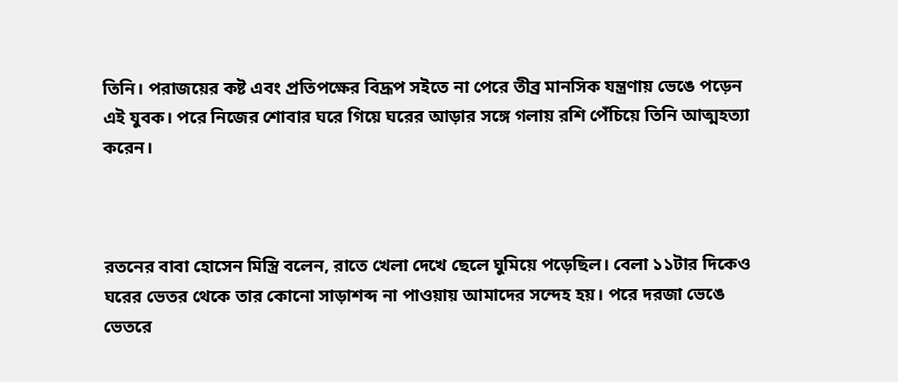তিনি। পরাজয়ের কষ্ট এবং প্রতিপক্ষের বিদ্রূপ সইতে না পেরে তীব্র মানসিক যন্ত্রণায় ভেঙে পড়েন এই যুবক। পরে নিজের শোবার ঘরে গিয়ে ঘরের আড়ার সঙ্গে গলায় রশি পেঁচিয়ে তিনি আত্মহত্যা করেন।



রতনের বাবা হোসেন মিস্ত্রি বলেন, রাতে খেলা দেখে ছেলে ঘুমিয়ে পড়েছিল। বেলা ১১টার দিকেও ঘরের ভেতর থেকে তার কোনো সাড়াশব্দ না পাওয়ায় আমাদের সন্দেহ হয়। পরে দরজা ভেঙে ভেতরে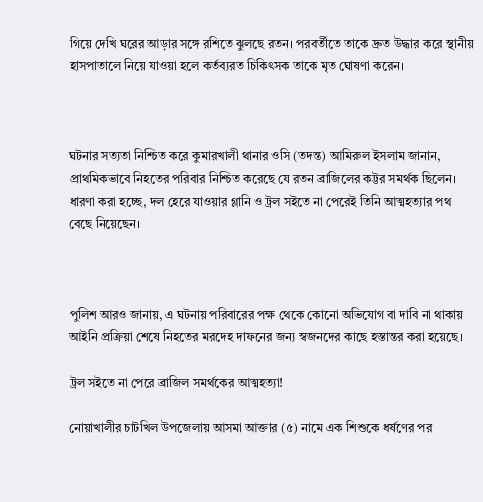গিয়ে দেখি ঘরের আড়ার সঙ্গে রশিতে ঝুলছে রতন। পরবর্তীতে তাকে দ্রুত উদ্ধার করে স্থানীয় হাসপাতালে নিয়ে যাওয়া হলে কর্তব্যরত চিকিৎসক তাকে মৃত ঘোষণা করেন।



ঘটনার সত্যতা নিশ্চিত করে কুমারখালী থানার ওসি (তদন্ত) আমিরুল ইসলাম জানান, প্রাথমিকভাবে নিহতের পরিবার নিশ্চিত করেছে যে রতন ব্রাজিলের কট্টর সমর্থক ছিলেন। ধারণা করা হচ্ছে, দল হেরে যাওয়ার গ্লানি ও ট্রল সইতে না পেরেই তিনি আত্মহত্যার পথ বেছে নিয়েছেন।



পুলিশ আরও জানায়, এ ঘটনায় পরিবারের পক্ষ থেকে কোনো অভিযোগ বা দাবি না থাকায় আইনি প্রক্রিয়া শেষে নিহতের মরদেহ দাফনের জন্য স্বজনদের কাছে হস্তান্তর করা হয়েছে।

ট্রল সইতে না পেরে ব্রাজিল সমর্থকের আত্মহত্যা!

নোয়াখালীর চাটখিল উপজেলায় আসমা আক্তার (৫) নামে এক শিশুকে ধর্ষণের পর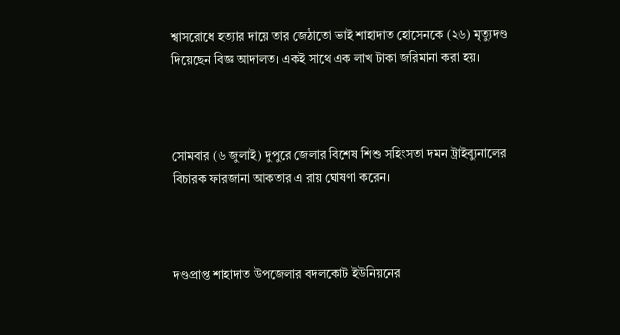শ্বাসরোধে হত্যার দায়ে তার জেঠাতো ভাই শাহাদাত হোসেনকে (২৬) মৃত্যুদণ্ড দিয়েছেন বিজ্ঞ আদালত। একই সাথে এক লাখ টাকা জরিমানা করা হয়।



সোমবার (৬ জুলাই) দুপুরে জেলার বিশেষ শিশু সহিংসতা দমন ট্রাইব্যুনালের বিচারক ফারজানা আকতার এ রায় ঘোষণা করেন।



দণ্ডপ্রাপ্ত শাহাদাত উপজেলার বদলকোট ইউনিয়নের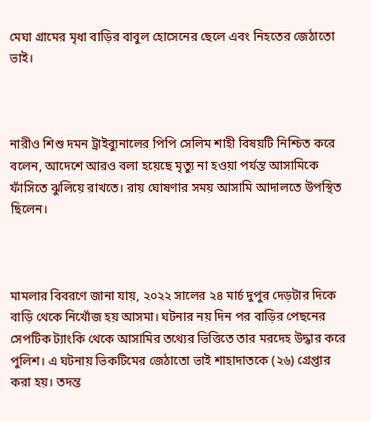মেঘা গ্রামের মৃধা বাড়ির বাবুল হোসেনের ছেলে এবং নিহতের জেঠাতো ভাই।



নারীও শিশু দমন ট্রাইব্যুনালের পিপি সেলিম শাহী বিষয়টি নিশ্চিত করে বলেন, আদেশে আরও বলা হয়েছে মৃত্যু না হওয়া পর্যন্ত আসামিকে ফাঁসিতে ঝুলিয়ে রাখতে। রায় ঘোষণার সময় আসামি আদালতে উপস্থিত ছিলেন।



মামলার বিবরণে জানা যায়, ২০২২ সালের ২৪ মার্চ দুপুর দেড়টার দিকে বাড়ি থেকে নিখোঁজ হয় আসমা। ঘটনার নয় দিন পর বাড়ির পেছনের সেপটিক ট্যাংকি থেকে আসামির তথ্যের ভিত্তিতে তার মরদেহ উদ্ধার করে পুলিশ। এ ঘটনায় ভিকটিমের জেঠাতো ভাই শাহাদাতকে (২৬) গ্রেপ্তার করা হয়। তদন্ত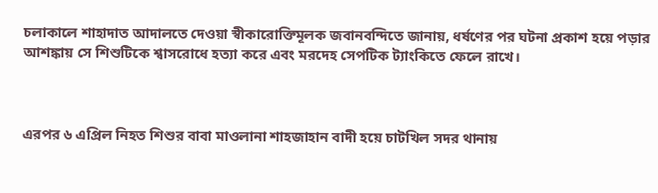চলাকালে শাহাদাত আদালতে দেওয়া স্বীকারোক্তিমূলক জবানবন্দিতে জানায়, ধর্ষণের পর ঘটনা প্রকাশ হয়ে পড়ার আশঙ্কায় সে শিশুটিকে শ্বাসরোধে হত্যা করে এবং মরদেহ সেপটিক ট্যাংকিতে ফেলে রাখে।



এরপর ৬ এপ্রিল নিহত শিশুর বাবা মাওলানা শাহজাহান বাদী হয়ে চাটখিল সদর থানায়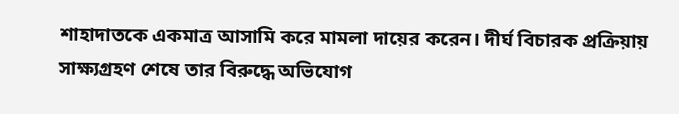শাহাদাতকে একমাত্র আসামি করে মামলা দায়ের করেন। দীর্ঘ বিচারক প্রক্রিয়ায় সাক্ষ্যগ্রহণ শেষে তার বিরুদ্ধে অভিযোগ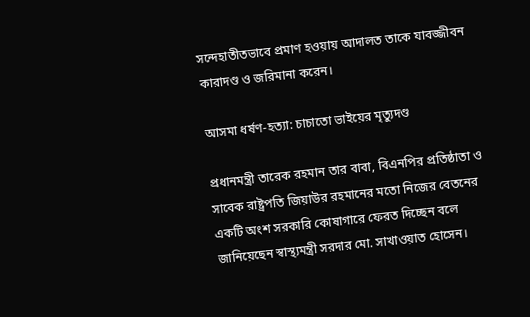সন্দেহাতীতভাবে প্রমাণ হওয়ায় আদালত তাকে যাবজ্জীবন কারাদণ্ড ও জরিমানা করেন।

আসমা ধর্ষণ-হত্যা: চাচাতো ভাইয়ের মৃত্যুদণ্ড

প্রধানমন্ত্রী তারেক রহমান তার বাবা, বিএনপির প্রতিষ্ঠাতা ও সাবেক রাষ্ট্রপতি জিয়াউর রহমানের মতো নিজের বেতনের একটি অংশ সরকারি কোষাগারে ফেরত দিচ্ছেন বলে জানিয়েছেন স্বাস্থ্যমন্ত্রী সরদার মো. সাখাওয়াত হোসেন।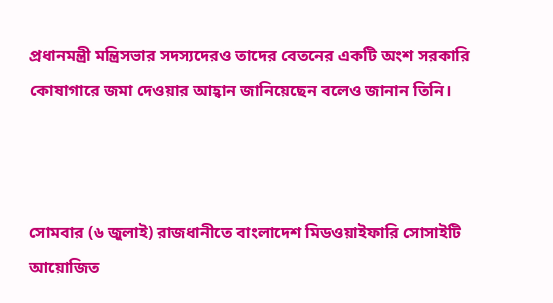প্রধানমন্ত্রী মন্ত্রিসভার সদস্যদেরও তাদের বেতনের একটি অংশ সরকারি কোষাগারে জমা দেওয়ার আহ্বান জানিয়েছেন বলেও জানান তিনি।



সোমবার (৬ জুলাই) রাজধানীতে বাংলাদেশ মিডওয়াইফারি সোসাইটি আয়োজিত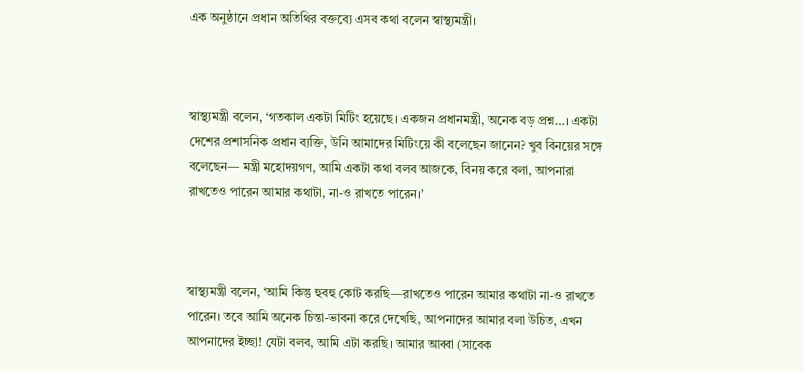এক অনুষ্ঠানে প্রধান অতিথির বক্তব্যে এসব কথা বলেন স্বাস্থ্যমন্ত্রী।



স্বাস্থ্যমন্ত্রী বলেন, ‘গতকাল একটা মিটিং হয়েছে। একজন প্রধানমন্ত্রী, অনেক বড় প্রশ্ন…। একটা দেশের প্রশাসনিক প্রধান ব্যক্তি, উনি আমাদের মিটিংয়ে কী বলেছেন জানেন? খুব বিনয়ের সঙ্গে বলেছেন— মন্ত্রী মহোদয়গণ, আমি একটা কথা বলব আজকে, বিনয় করে বলা, আপনারা রাখতেও পারেন আমার কথাটা, না-ও রাখতে পারেন।’



স্বাস্থ্যমন্ত্রী বলেন, ‘আমি কিন্তু হুবহু কোট করছি—রাখতেও পারেন আমার কথাটা না-ও রাখতে পারেন। তবে আমি অনেক চিন্তা-ভাবনা করে দেখেছি, আপনাদের আমার বলা উচিত, এখন আপনাদের ইচ্ছা! যেটা বলব, আমি এটা করছি। আমার আব্বা (সাবেক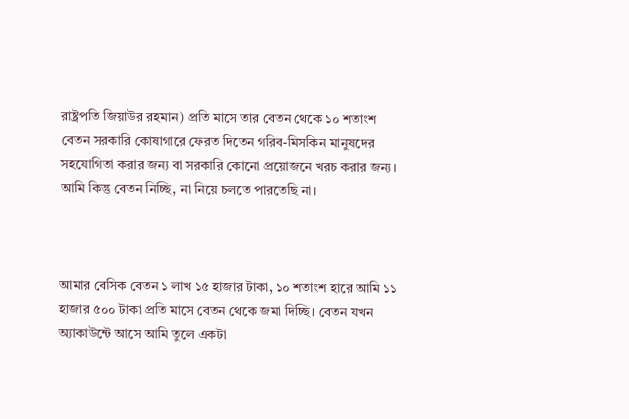রাষ্ট্রপতি জিয়াউর রহমান) প্রতি মাসে তার বেতন থেকে ১০ শতাংশ বেতন সরকারি কোষাগারে ফেরত দিতেন গরিব-মিসকিন মানুষদের সহযোগিতা করার জন্য বা সরকারি কোনো প্রয়োজনে খরচ করার জন্য। আমি কিন্তু বেতন নিচ্ছি, না নিয়ে চলতে পারতেছি না।



আমার বেসিক বেতন ১ লাখ ১৫ হাজার টাকা, ১০ শতাংশ হারে আমি ১১ হাজার ৫০০ টাকা প্রতি মাসে বেতন থেকে জমা দিচ্ছি। বেতন যখন অ্যাকাউন্টে আসে আমি তুলে একটা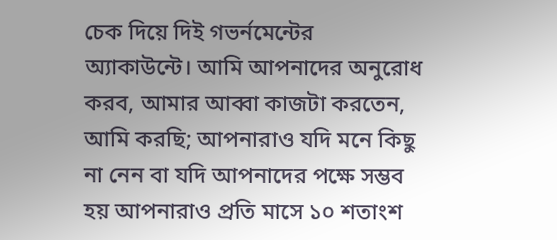চেক দিয়ে দিই গভর্নমেন্টের অ্যাকাউন্টে। আমি আপনাদের অনুরোধ করব, আমার আব্বা কাজটা করতেন, আমি করছি; আপনারাও যদি মনে কিছু না নেন বা যদি আপনাদের পক্ষে সম্ভব হয় আপনারাও প্রতি মাসে ১০ শতাংশ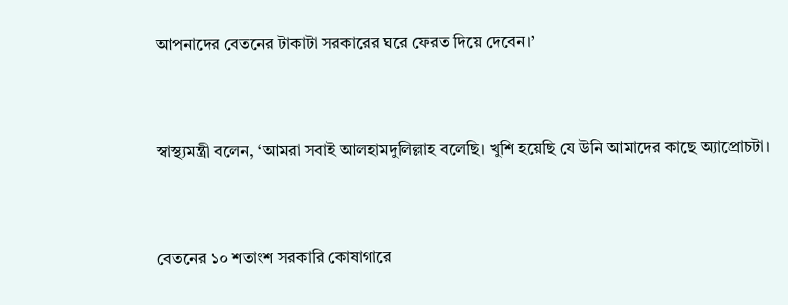আপনাদের বেতনের টাকাটা সরকারের ঘরে ফেরত দিয়ে দেবেন।’



স্বাস্থ্যমন্ত্রী বলেন, ‘আমরা সবাই আলহামদুলিল্লাহ বলেছি। খুশি হয়েছি যে উনি আমাদের কাছে অ্যাপ্রোচটা।



বেতনের ১০ শতাংশ সরকারি কোষাগারে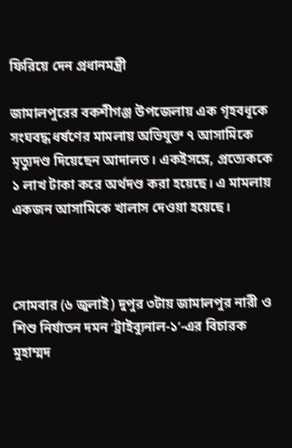ফিরিয়ে দেন প্রধানমন্ত্রী

জামালপুরের বকশীগঞ্জ উপজেলায় এক গৃহবধূকে সংঘবদ্ধ ধর্ষণের মামলায় অভিযুক্ত ৭ আসামিকে মৃত্যুদণ্ড দিয়েছেন আদালত। একইসঙ্গে, প্রত্যেককে ১ লাখ টাকা করে অর্থদণ্ড করা হয়েছে। এ মামলায় একজন আসামিকে খালাস দেওয়া হয়েছে।



সোমবার (৬ জুলাই) দুপুর ৩টায় জামালপুর নারী ও শিশু নির্যাতন দমন ‘ট্রাইব্যুনাল-১’-এর বিচারক মুহাম্মদ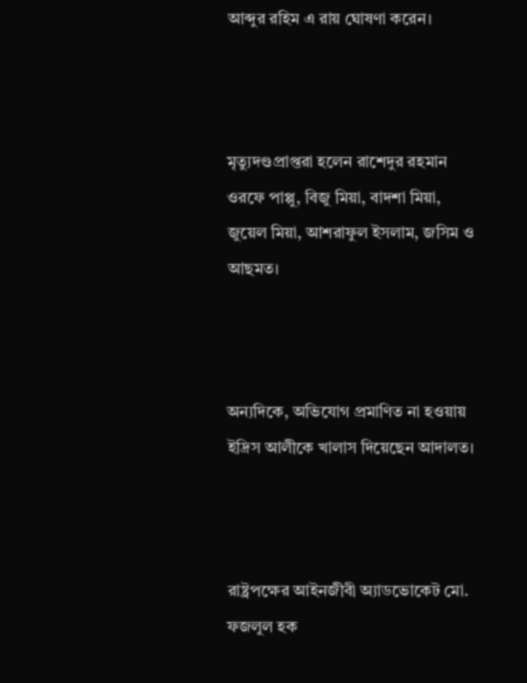আব্দুর রহিম এ রায় ঘোষণা করেন।



মৃত্যুদণ্ডপ্রাপ্তরা হলেন রাশেদুর রহমান ওরফে পাপ্পু, বিজু মিয়া, বাদশা মিয়া, জুয়েল মিয়া, আশরাফুল ইসলাম, জসিম ও আছমত।



অন্যদিকে, অভিযোগ প্রমাণিত না হওয়ায় ইদ্রিস আলীকে খালাস দিয়েছেন আদালত।



রাষ্ট্রপক্ষের আইনজীবী অ্যাডভোকেট মো. ফজলুল হক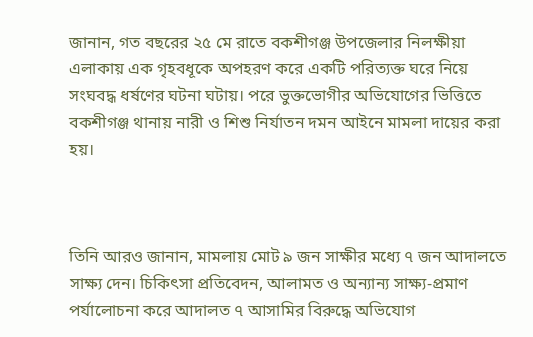জানান, গত বছরের ২৫ মে রাতে বকশীগঞ্জ উপজেলার নিলক্ষীয়া এলাকায় এক গৃহবধূকে অপহরণ করে একটি পরিত্যক্ত ঘরে নিয়ে সংঘবদ্ধ ধর্ষণের ঘটনা ঘটায়। পরে ভুক্তভোগীর অভিযোগের ভিত্তিতে বকশীগঞ্জ থানায় নারী ও শিশু নির্যাতন দমন আইনে মামলা দায়ের করা হয়।



তিনি আরও জানান, মামলায় মোট ৯ জন সাক্ষীর মধ্যে ৭ জন আদালতে সাক্ষ্য দেন। চিকিৎসা প্রতিবেদন, আলামত ও অন্যান্য সাক্ষ্য-প্রমাণ পর্যালোচনা করে আদালত ৭ আসামির বিরুদ্ধে অভিযোগ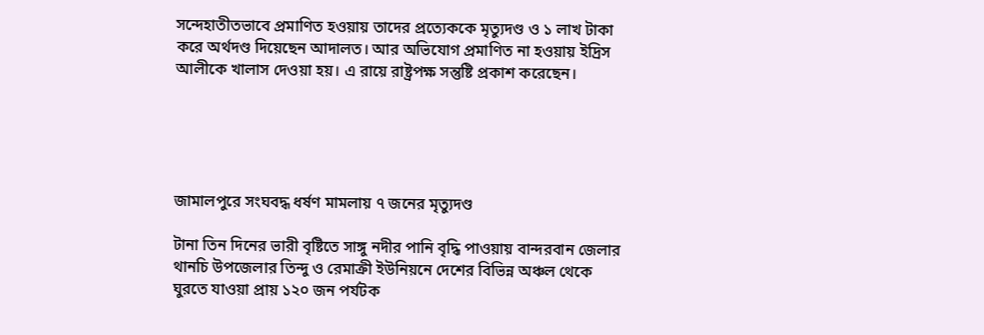সন্দেহাতীতভাবে প্রমাণিত হওয়ায় তাদের প্রত্যেককে মৃত্যুদণ্ড ও ১ লাখ টাকা করে অর্থদণ্ড দিয়েছেন আদালত। আর অভিযোগ প্রমাণিত না হওয়ায় ইদ্রিস আলীকে খালাস দেওয়া হয়। এ রায়ে রাষ্ট্রপক্ষ সন্তুষ্টি প্রকাশ করেছেন।





জামালপুরে সংঘবদ্ধ ধর্ষণ মামলায় ৭ জনের মৃত্যুদণ্ড

টানা তিন দিনের ভারী বৃষ্টিতে সাঙ্গু নদীর পানি বৃদ্ধি পাওয়ায় বান্দরবান জেলার থানচি উপজেলার তিন্দু ও রেমাক্রী ইউনিয়নে দেশের বিভিন্ন অঞ্চল থেকে ঘুরতে যাওয়া প্রায় ১২০ জন পর্যটক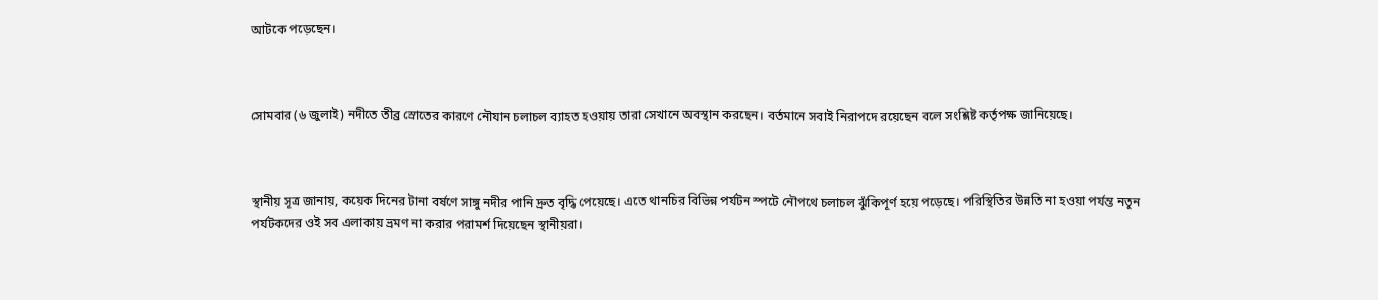আটকে পড়েছেন।



সোমবার (৬ জুলাই) নদীতে তীব্র স্রোতের কারণে নৌযান চলাচল ব্যাহত হওয়ায় তারা সেখানে অবস্থান করছেন। বর্তমানে সবাই নিরাপদে রয়েছেন বলে সংশ্লিষ্ট কর্তৃপক্ষ জানিয়েছে।



স্থানীয় সূত্র জানায়, কয়েক দিনের টানা বর্ষণে সাঙ্গু নদীর পানি দ্রুত বৃদ্ধি পেয়েছে। এতে থানচির বিভিন্ন পর্যটন স্পটে নৌপথে চলাচল ঝুঁকিপূর্ণ হয়ে পড়েছে। পরিস্থিতির উন্নতি না হওয়া পর্যন্ত নতুন পর্যটকদের ওই সব এলাকায় ভ্রমণ না করার পরামর্শ দিয়েছেন স্থানীয়রা।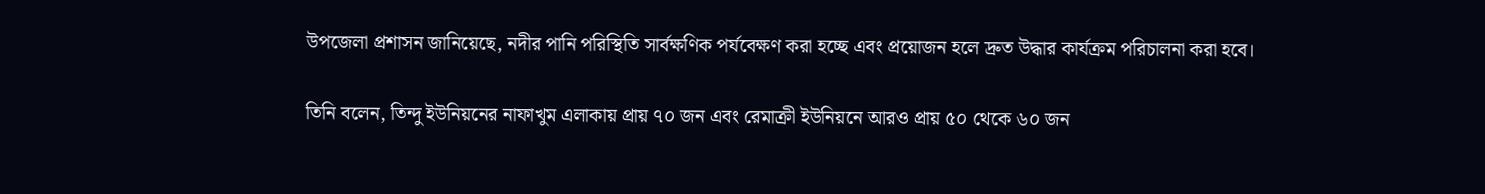উপজেলা প্রশাসন জানিয়েছে, নদীর পানি পরিস্থিতি সার্বক্ষণিক পর্যবেক্ষণ করা হচ্ছে এবং প্রয়োজন হলে দ্রুত উদ্ধার কার্যক্রম পরিচালনা করা হবে।

তিনি বলেন, তিন্দু ইউনিয়নের নাফাখুম এলাকায় প্রায় ৭০ জন এবং রেমাক্রী ইউনিয়নে আরও প্রায় ৫০ থেকে ৬০ জন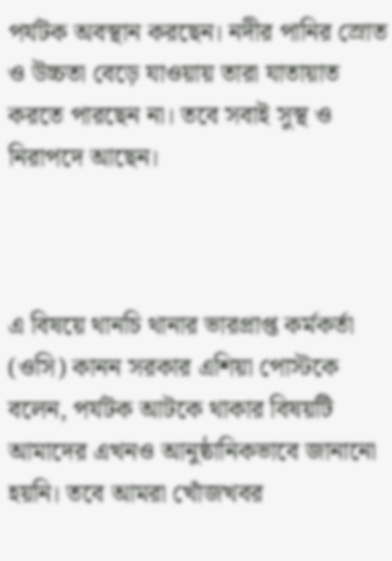পর্যটক অবস্থান করছেন। নদীর পানির স্রোত ও উচ্চতা বেড়ে যাওয়ায় তারা যাতায়াত করতে পারছেন না। তবে সবাই সুস্থ ও নিরাপদে আছেন।



এ বিষয়ে থানচি থানার ভারপ্রাপ্ত কর্মকর্তা (ওসি) কানন সরকার এশিয়া পোস্টকে বলেন, পর্যটক আটকে থাকার বিষয়টি আমাদের এখনও আনুষ্ঠানিকভাবে জানানো হয়নি। তবে আমরা খোঁজখবর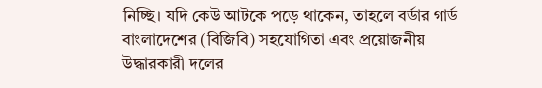নিচ্ছি। যদি কেউ আটকে পড়ে থাকেন, তাহলে বর্ডার গার্ড বাংলাদেশের (বিজিবি) সহযোগিতা এবং প্রয়োজনীয় উদ্ধারকারী দলের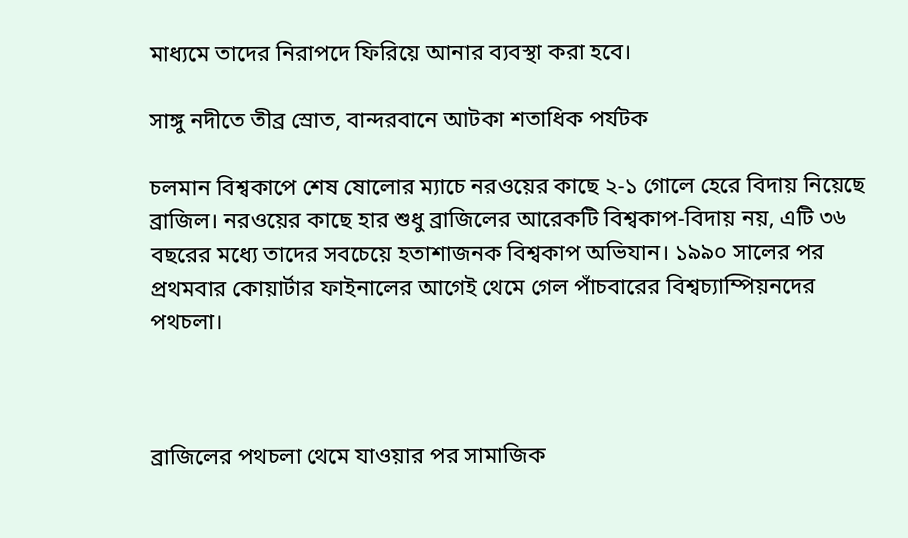মাধ্যমে তাদের নিরাপদে ফিরিয়ে আনার ব্যবস্থা করা হবে।

সাঙ্গু নদীতে তীব্র স্রোত, বান্দরবানে আটকা শতাধিক পর্যটক

চলমান বিশ্বকাপে শেষ ষোলোর ম্যাচে নরওয়ের কাছে ২-১ গোলে হেরে বিদায় নিয়েছে ব্রাজিল। নরওয়ের কাছে হার শুধু ব্রাজিলের আরেকটি বিশ্বকাপ-বিদায় নয়, এটি ৩৬ বছরের মধ্যে তাদের সবচেয়ে হতাশাজনক বিশ্বকাপ অভিযান। ১৯৯০ সালের পর প্রথমবার কোয়ার্টার ফাইনালের আগেই থেমে গেল পাঁচবারের বিশ্বচ্যাম্পিয়নদের পথচলা।



ব্রাজিলের পথচলা থেমে যাওয়ার পর সামাজিক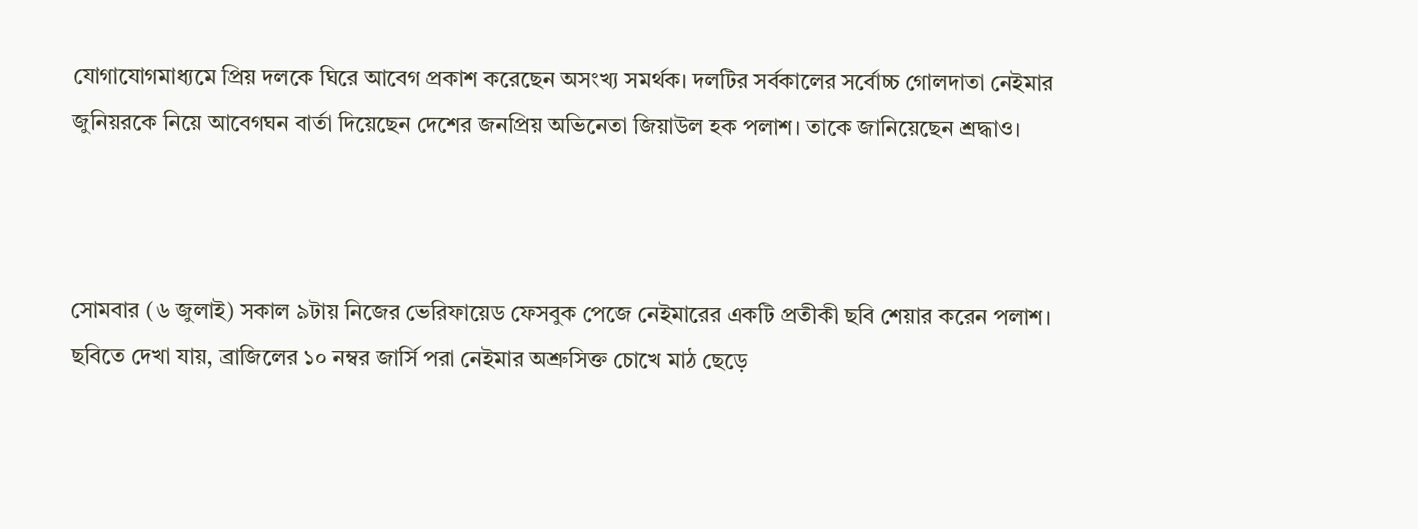যোগাযোগমাধ্যমে প্রিয় দলকে ঘিরে আবেগ প্রকাশ করেছেন অসংখ্য সমর্থক। দলটির সর্বকালের সর্বোচ্চ গোলদাতা নেইমার জুনিয়রকে নিয়ে আবেগঘন বার্তা দিয়েছেন দেশের জনপ্রিয় অভিনেতা জিয়াউল হক পলাশ। তাকে জানিয়েছেন শ্রদ্ধাও।



সোমবার (৬ জুলাই) সকাল ৯টায় নিজের ভেরিফায়েড ফেসবুক পেজে নেইমারের একটি প্রতীকী ছবি শেয়ার করেন পলাশ। ছবিতে দেখা যায়, ব্রাজিলের ১০ নম্বর জার্সি পরা নেইমার অশ্রুসিক্ত চোখে মাঠ ছেড়ে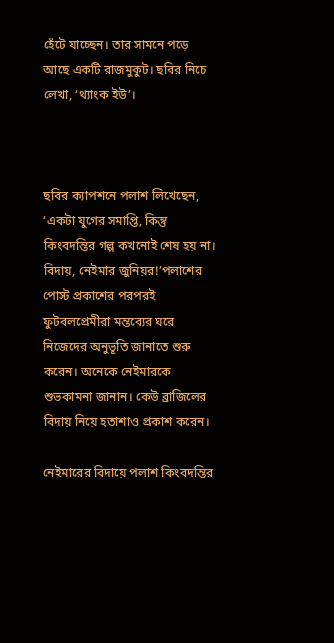হেঁটে যাচ্ছেন। তার সামনে পড়ে আছে একটি রাজমুকুট। ছবির নিচে লেখা, ‘থ্যাংক ইউ’।



ছবির ক্যাপশনে পলাশ লিখেছেন, ‘একটা যুগের সমাপ্তি, কিন্তু কিংবদন্তির গল্প কখনোই শেষ হয় না। বিদায়, নেইমার জুনিয়র!’পলাশের পোস্ট প্রকাশের পরপরই ফুটবলপ্রেমীরা মন্তব্যের ঘরে নিজেদের অনুভূতি জানাতে শুরু করেন। অনেকে নেইমারকে শুভকামনা জানান। কেউ ব্রাজিলের বিদায় নিয়ে হতাশাও প্রকাশ করেন।

নেইমারের বিদায়ে পলাশ কিংবদন্তির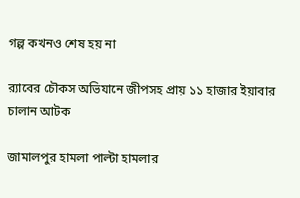গল্প কখনও শেষ হয় না

র‌্যাবের চৌকস অভিযানে জীপসহ প্রায় ১১ হাজার ইয়াবার চালান আটক

জামালপুর হামলা পাল্টা হামলার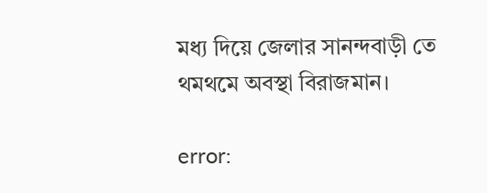মধ্য দিয়ে জেলার সানন্দবাড়ী তে থমথমে অবস্থা বিরাজমান।

error: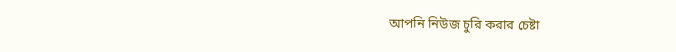আপনি নিউজ চুরি করার চেষ্টা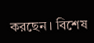করছেন। বিশেষ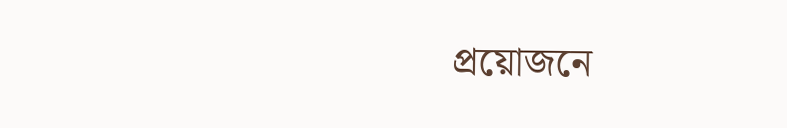প্রয়োজনে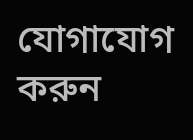যোগাযোগ করুন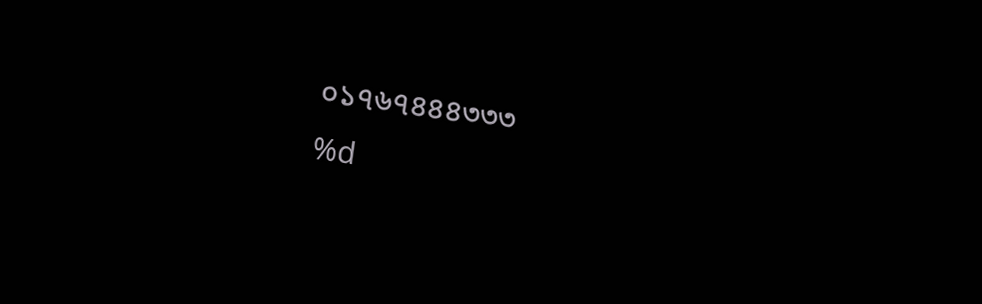০১৭৬৭৪৪৪৩৩৩
%d